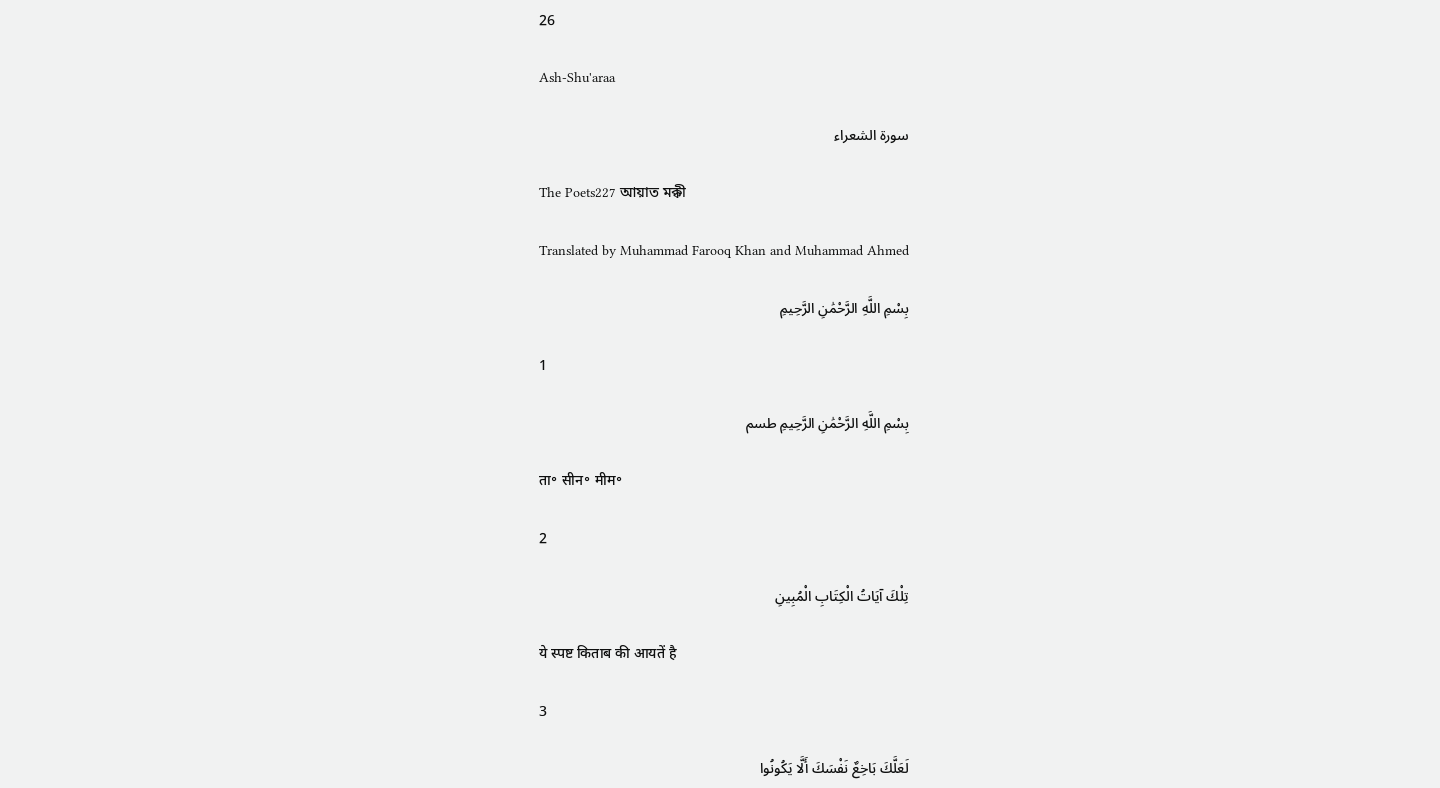26

Ash-Shu'araa

سورة الشعراء

The Poets227 আয়াত মক্কী

Translated by Muhammad Farooq Khan and Muhammad Ahmed

بِسْمِ اللَّهِ الرَّحْمَٰنِ الرَّحِيمِ

1

بِسْمِ اللَّهِ الرَّحْمَٰنِ الرَّحِيمِ طسم

ता॰ सीन॰ मीम॰

2

تِلْكَ آيَاتُ الْكِتَابِ الْمُبِينِ

ये स्पष्ट किताब की आयतें है

3

لَعَلَّكَ بَاخِعٌ نَفْسَكَ أَلَّا يَكُونُوا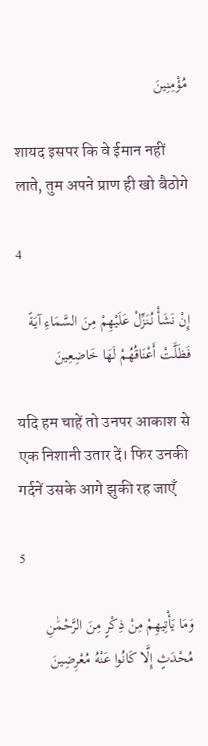مُؤْمِنِينَ

शायद इसपर कि वे ईमान नहीं लाते, तुम अपने प्राण ही खो बैठोगे

4

إِنْ نَشَأْ نُنَزِّلْ عَلَيْهِمْ مِنَ السَّمَاءِ آيَةً فَظَلَّتْ أَعْنَاقُهُمْ لَهَا خَاضِعِينَ

यदि हम चाहें तो उनपर आकाश से एक निशानी उतार दें। फिर उनकी गर्दनें उसके आगे झुकी रह जाएँ

5

وَمَا يَأْتِيهِمْ مِنْ ذِكْرٍ مِنَ الرَّحْمَٰنِ مُحْدَثٍ إِلَّا كَانُوا عَنْهُ مُعْرِضِينَ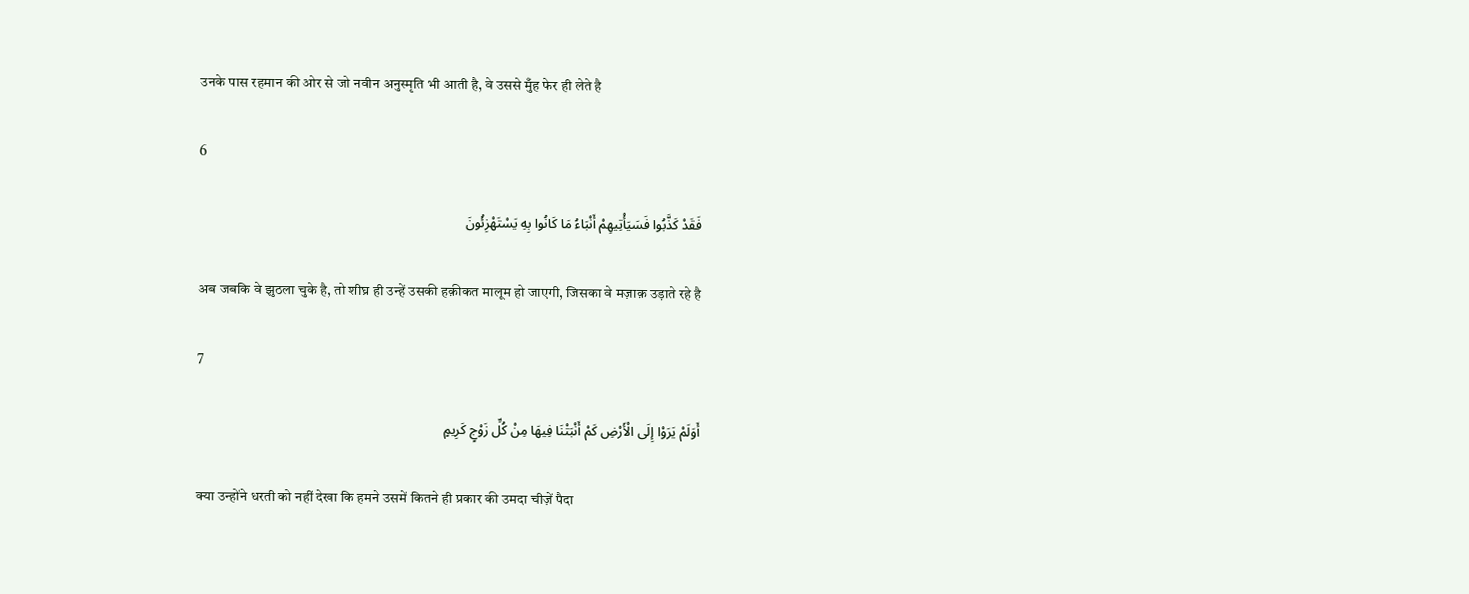उनके पास रहमान की ओर से जो नवीन अनुस्मृति भी आती है, वे उससे मुँह फेर ही लेते है

6

فَقَدْ كَذَّبُوا فَسَيَأْتِيهِمْ أَنْبَاءُ مَا كَانُوا بِهِ يَسْتَهْزِئُونَ

अब जबकि वे झुठला चुके है, तो शीघ्र ही उन्हें उसकी हक़ीकत मालूम हो जाएगी, जिसका वे मज़ाक़ उड़ाते रहे है

7

أَوَلَمْ يَرَوْا إِلَى الْأَرْضِ كَمْ أَنْبَتْنَا فِيهَا مِنْ كُلِّ زَوْجٍ كَرِيمٍ

क्या उन्होंने धरती को नहीं देखा कि हमने उसमें कितने ही प्रकार की उमदा चीज़ें पैदा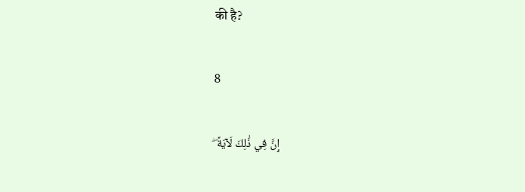की है?

8

إِنَّ فِي ذَٰلِكَ لَآيَةً ۖ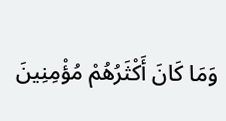وَمَا كَانَ أَكْثَرُهُمْ مُؤْمِنِينَ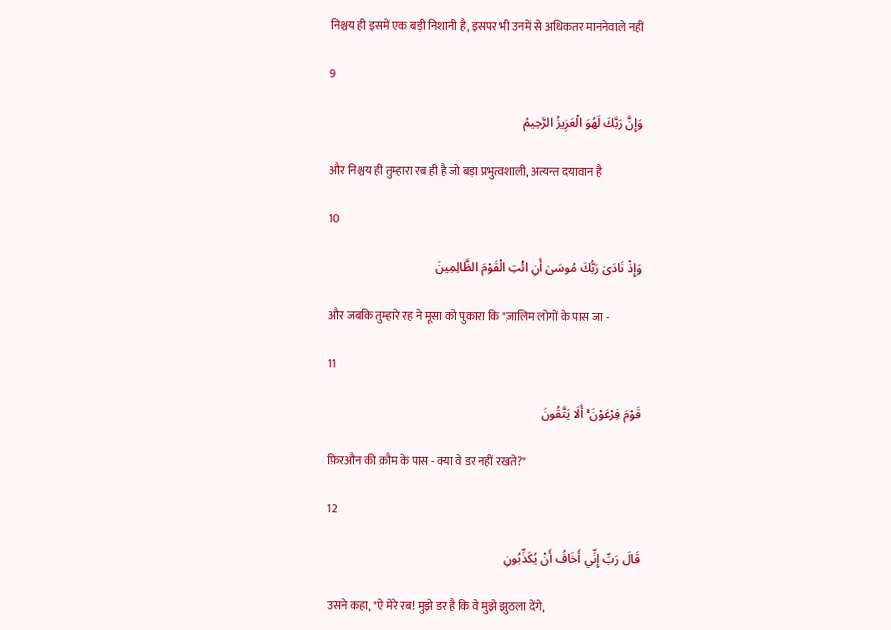निश्चय ही इसमें एक बड़ी निशानी है, इसपर भी उनमें से अधिकतर माननेवाले नहीं

9

وَإِنَّ رَبَّكَ لَهُوَ الْعَزِيزُ الرَّحِيمُ

और निश्चय ही तुम्हारा रब ही है जो बड़ा प्रभुत्वशाली, अत्यन्त दयावान है

10

وَإِذْ نَادَىٰ رَبُّكَ مُوسَىٰ أَنِ ائْتِ الْقَوْمَ الظَّالِمِينَ

और जबकि तुम्हारे रह ने मूसा को पुकारा कि "ज़ालिम लोगों के पास जा -

11

قَوْمَ فِرْعَوْنَ ۚ أَلَا يَتَّقُونَ

फ़िरऔन की क़ौम के पास - क्या वे डर नहीं रखते?"

12

قَالَ رَبِّ إِنِّي أَخَافُ أَنْ يُكَذِّبُونِ

उसने कहा, "ऐ मेरे रब! मुझे डर है कि वे मुझे झुठला देंगे,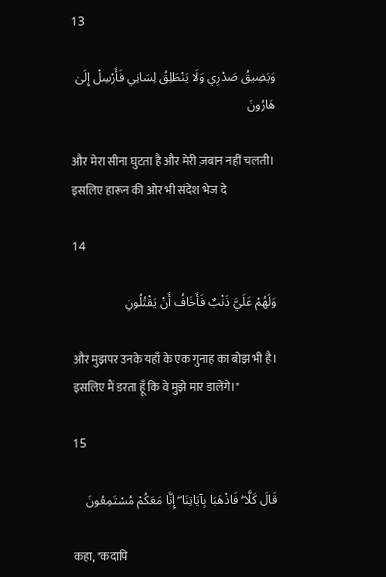13

وَيَضِيقُ صَدْرِي وَلَا يَنْطَلِقُ لِسَانِي فَأَرْسِلْ إِلَىٰ هَارُونَ

और मेरा सीना घुटता है और मेरी ज़बान नहीं चलती। इसलिए हारून की ओर भी संदेश भेज दे

14

وَلَهُمْ عَلَيَّ ذَنْبٌ فَأَخَافُ أَنْ يَقْتُلُونِ

और मुझपर उनके यहाँ के एक गुनाह का बोझ भी है। इसलिए मैं डरता हूँ कि वे मुझे मार डालेंगे।"

15

قَالَ كَلَّا ۖ فَاذْهَبَا بِآيَاتِنَا ۖ إِنَّا مَعَكُمْ مُسْتَمِعُونَ

कहा, "कदापि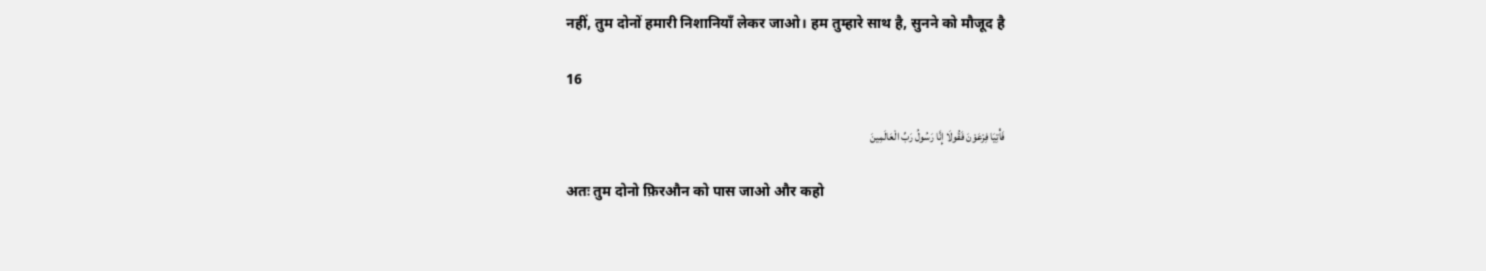नहीं, तुम दोनों हमारी निशानियाँ लेकर जाओ। हम तुम्हारे साथ है, सुनने को मौजूद है

16

فَأْتِيَا فِرْعَوْنَ فَقُولَا إِنَّا رَسُولُ رَبِّ الْعَالَمِينَ

अतः तुम दोनो फ़िरऔन को पास जाओ और कहो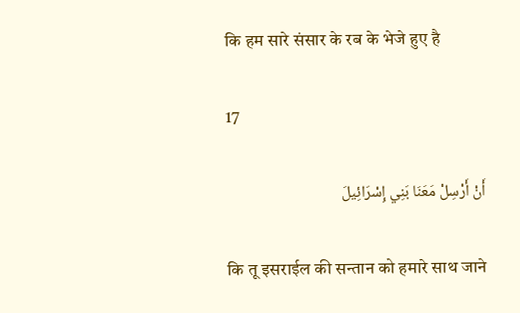कि हम सारे संसार के रब के भेजे हुए है

17

أَنْ أَرْسِلْ مَعَنَا بَنِي إِسْرَائِيلَ

कि तू इसराईल की सन्तान को हमारे साथ जाने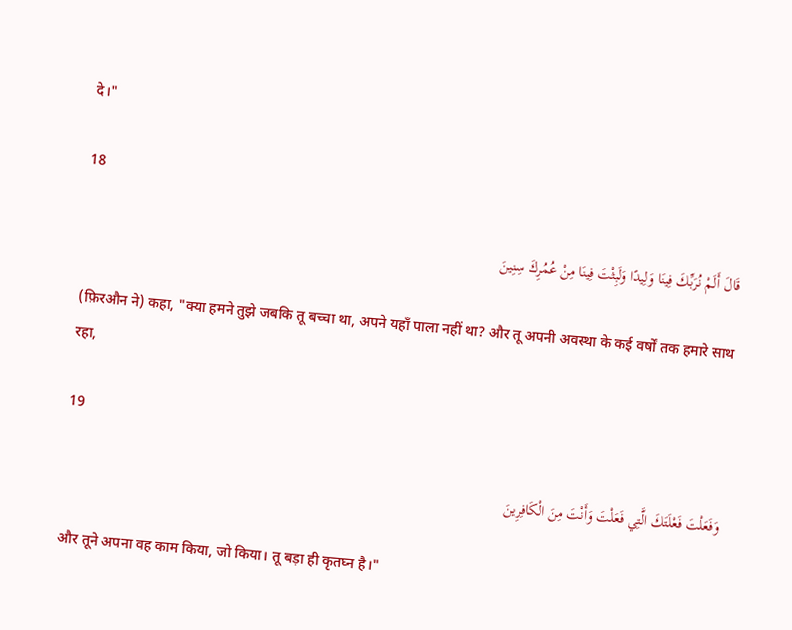दे।"

18

قَالَ أَلَمْ نُرَبِّكَ فِينَا وَلِيدًا وَلَبِثْتَ فِينَا مِنْ عُمُرِكَ سِنِينَ

(फ़िरऔन ने) कहा, "क्या हमने तुझे जबकि तू बच्चा था, अपने यहाँ पाला नहीं था? और तू अपनी अवस्था के कई वर्षों तक हमारे साथ रहा,

19

وَفَعَلْتَ فَعْلَتَكَ الَّتِي فَعَلْتَ وَأَنْتَ مِنَ الْكَافِرِينَ

और तूने अपना वह काम किया, जो किया। तू बड़ा ही कृतघ्न है।"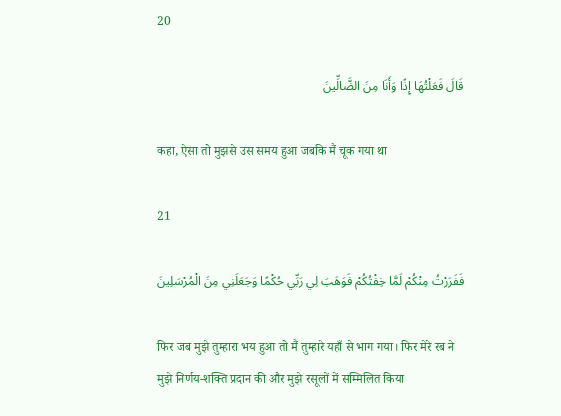20

قَالَ فَعَلْتُهَا إِذًا وَأَنَا مِنَ الضَّالِّينَ

कहा, ऐसा तो मुझसे उस समय हुआ जबकि मैं चूक गया था

21

فَفَرَرْتُ مِنْكُمْ لَمَّا خِفْتُكُمْ فَوَهَبَ لِي رَبِّي حُكْمًا وَجَعَلَنِي مِنَ الْمُرْسَلِينَ

फिर जब मुझे तुम्हारा भय हुआ तो मैं तुम्हारे यहाँ से भाग गया। फिर मेरे रब ने मुझे निर्णय-शक्ति प्रदान की और मुझे रसूलों में सम्मिलित किया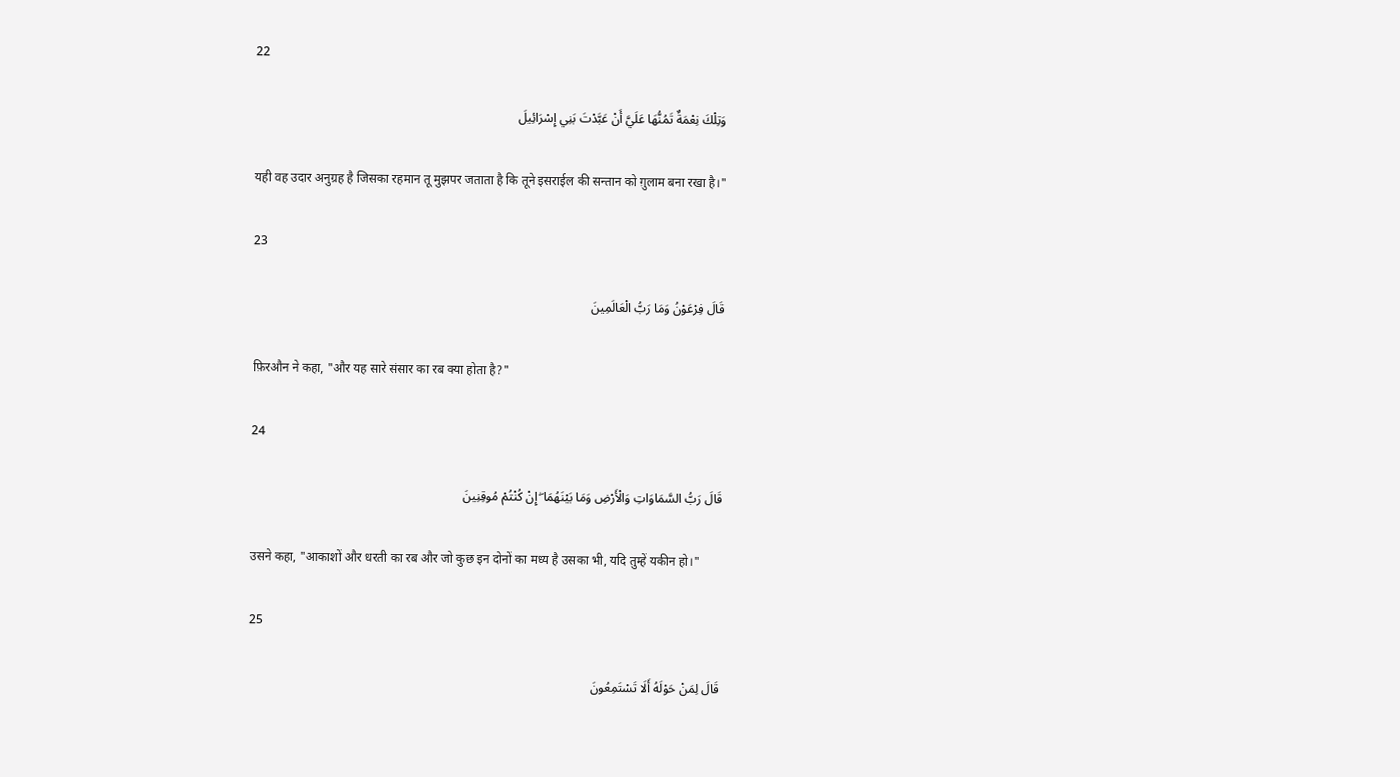22

وَتِلْكَ نِعْمَةٌ تَمُنُّهَا عَلَيَّ أَنْ عَبَّدْتَ بَنِي إِسْرَائِيلَ

यही वह उदार अनुग्रह है जिसका रहमान तू मुझपर जताता है कि तूने इसराईल की सन्तान को ग़ुलाम बना रखा है।"

23

قَالَ فِرْعَوْنُ وَمَا رَبُّ الْعَالَمِينَ

फ़िरऔन ने कहा, "और यह सारे संसार का रब क्या होता है?"

24

قَالَ رَبُّ السَّمَاوَاتِ وَالْأَرْضِ وَمَا بَيْنَهُمَا ۖ إِنْ كُنْتُمْ مُوقِنِينَ

उसने कहा, "आकाशों और धरती का रब और जो कुछ इन दोनों का मध्य है उसका भी, यदि तुम्हें यकीन हो।"

25

قَالَ لِمَنْ حَوْلَهُ أَلَا تَسْتَمِعُونَ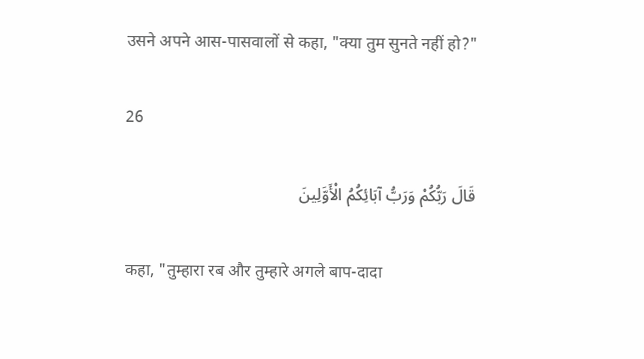उसने अपने आस-पासवालों से कहा, "क्या तुम सुनते नहीं हो?"

26

قَالَ رَبُّكُمْ وَرَبُّ آبَائِكُمُ الْأَوَّلِينَ

कहा, "तुम्हारा रब और तुम्हारे अगले बाप-दादा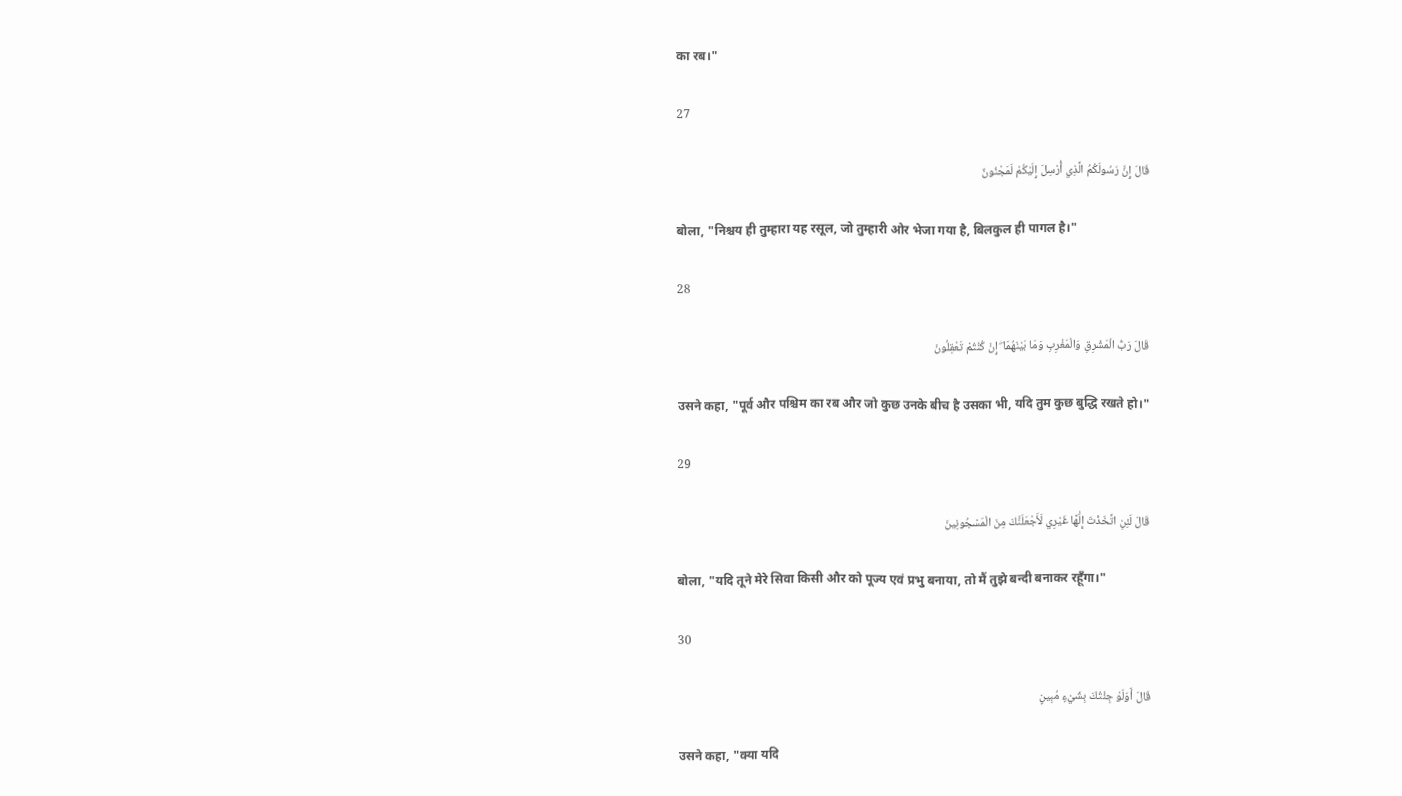का रब।"

27

قَالَ إِنَّ رَسُولَكُمُ الَّذِي أُرْسِلَ إِلَيْكُمْ لَمَجْنُونٌ

बोला, "निश्चय ही तुम्हारा यह रसूल, जो तुम्हारी ओर भेजा गया है, बिलकुल ही पागल है।"

28

قَالَ رَبُّ الْمَشْرِقِ وَالْمَغْرِبِ وَمَا بَيْنَهُمَا ۖ إِنْ كُنْتُمْ تَعْقِلُونَ

उसने कहा, "पूर्व और पश्चिम का रब और जो कुछ उनके बीच है उसका भी, यदि तुम कुछ बुद्धि रखते हो।"

29

قَالَ لَئِنِ اتَّخَذْتَ إِلَٰهًا غَيْرِي لَأَجْعَلَنَّكَ مِنَ الْمَسْجُونِينَ

बोला, "यदि तूने मेरे सिवा किसी और को पूज्य एवं प्रभु बनाया, तो मैं तुझे बन्दी बनाकर रहूँगा।"

30

قَالَ أَوَلَوْ جِئْتُكَ بِشَيْءٍ مُبِينٍ

उसने कहा, "क्या यदि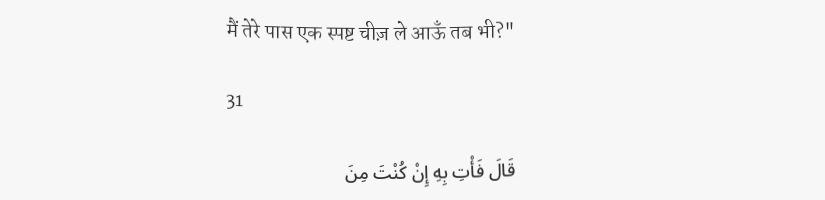मैं तेरे पास एक स्पष्ट चीज़ ले आऊँ तब भी?"

31

قَالَ فَأْتِ بِهِ إِنْ كُنْتَ مِنَ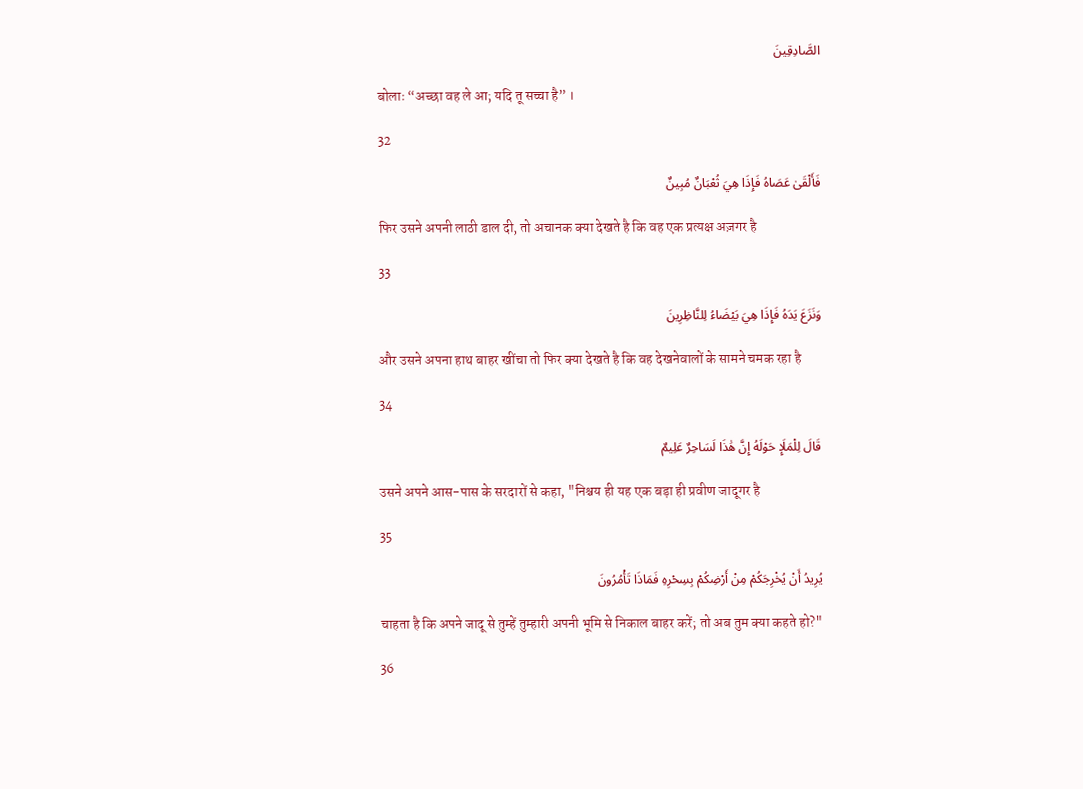الصَّادِقِينَ

बोलाः “अच्छा वह ले आ; यदि तू सच्चा है” ।

32

فَأَلْقَىٰ عَصَاهُ فَإِذَا هِيَ ثُعْبَانٌ مُبِينٌ

फिर उसने अपनी लाठी डाल दी, तो अचानक क्या देखते है कि वह एक प्रत्यक्ष अज़गर है

33

وَنَزَعَ يَدَهُ فَإِذَا هِيَ بَيْضَاءُ لِلنَّاظِرِينَ

और उसने अपना हाथ बाहर खींचा तो फिर क्या देखते है कि वह देखनेवालों के सामने चमक रहा है

34

قَالَ لِلْمَلَإِ حَوْلَهُ إِنَّ هَٰذَا لَسَاحِرٌ عَلِيمٌ

उसने अपने आस-पास के सरदारों से कहा, "निश्चय ही यह एक बड़ा ही प्रवीण जादूगर है

35

يُرِيدُ أَنْ يُخْرِجَكُمْ مِنْ أَرْضِكُمْ بِسِحْرِهِ فَمَاذَا تَأْمُرُونَ

चाहता है कि अपने जादू से तुम्हें तुम्हारी अपनी भूमि से निकाल बाहर करें; तो अब तुम क्या कहते हो?"

36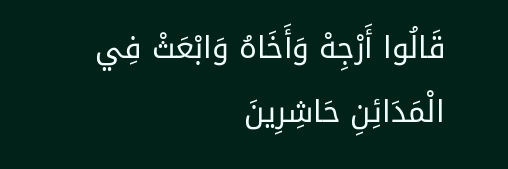قَالُوا أَرْجِهْ وَأَخَاهُ وَابْعَثْ فِي الْمَدَائِنِ حَاشِرِينَ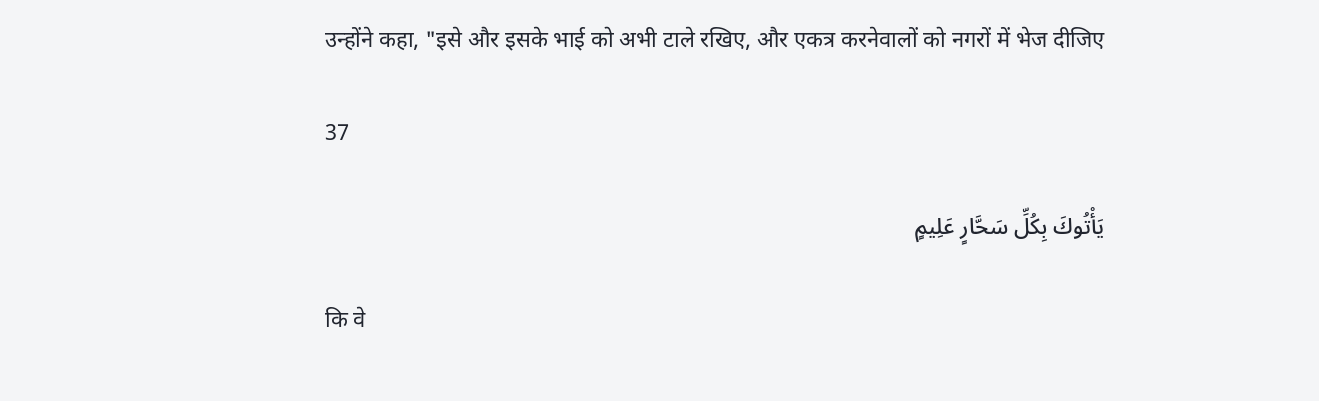उन्होंने कहा, "इसे और इसके भाई को अभी टाले रखिए, और एकत्र करनेवालों को नगरों में भेज दीजिए

37

يَأْتُوكَ بِكُلِّ سَحَّارٍ عَلِيمٍ

कि वे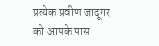प्रत्येक प्रवीण जादूगर को आपके पास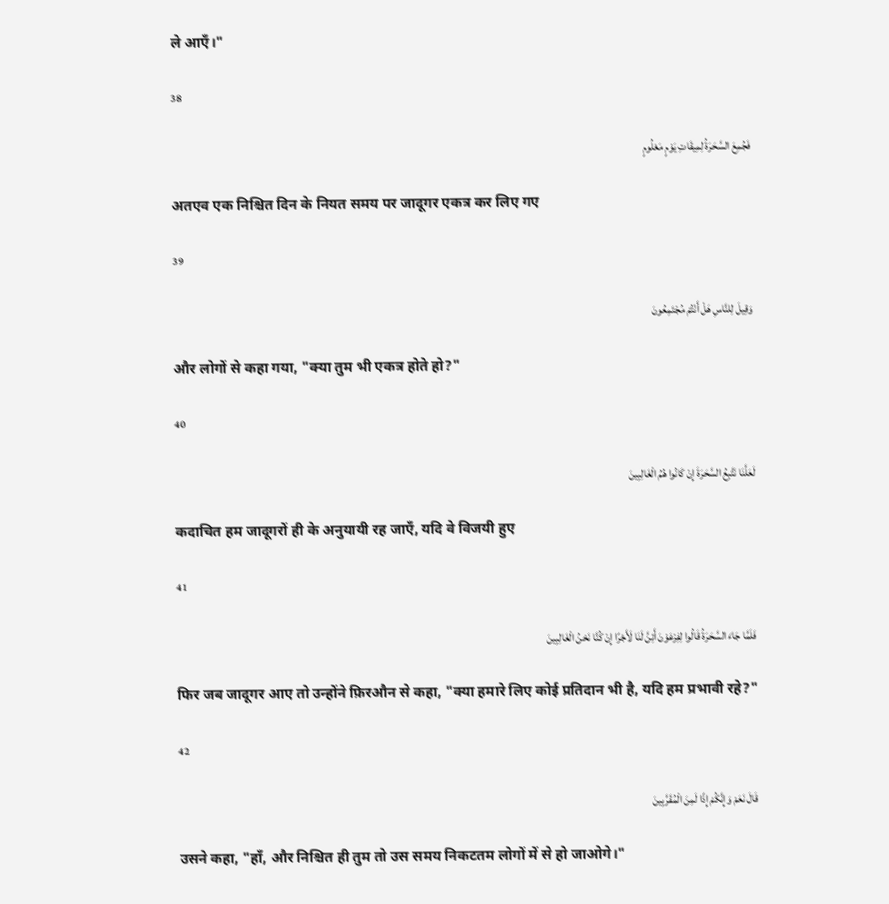ले आएँ।"

38

فَجُمِعَ السَّحَرَةُ لِمِيقَاتِ يَوْمٍ مَعْلُومٍ

अतएव एक निश्चित दिन के नियत समय पर जादूगर एकत्र कर लिए गए

39

وَقِيلَ لِلنَّاسِ هَلْ أَنْتُمْ مُجْتَمِعُونَ

और लोगों से कहा गया, "क्या तुम भी एकत्र होते हो?"

40

لَعَلَّنَا نَتَّبِعُ السَّحَرَةَ إِنْ كَانُوا هُمُ الْغَالِبِينَ

कदाचित हम जादूगरों ही के अनुयायी रह जाएँ, यदि वे विजयी हुए

41

فَلَمَّا جَاءَ السَّحَرَةُ قَالُوا لِفِرْعَوْنَ أَئِنَّ لَنَا لَأَجْرًا إِنْ كُنَّا نَحْنُ الْغَالِبِينَ

फिर जब जादूगर आए तो उन्होंने फ़िरऔन से कहा, "क्या हमारे लिए कोई प्रतिदान भी है, यदि हम प्रभावी रहे?"

42

قَالَ نَعَمْ وَإِنَّكُمْ إِذًا لَمِنَ الْمُقَرَّبِينَ

उसने कहा, "हाँ, और निश्चित ही तुम तो उस समय निकटतम लोगों में से हो जाओगे।"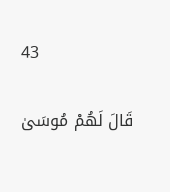43

قَالَ لَهُمْ مُوسَىٰ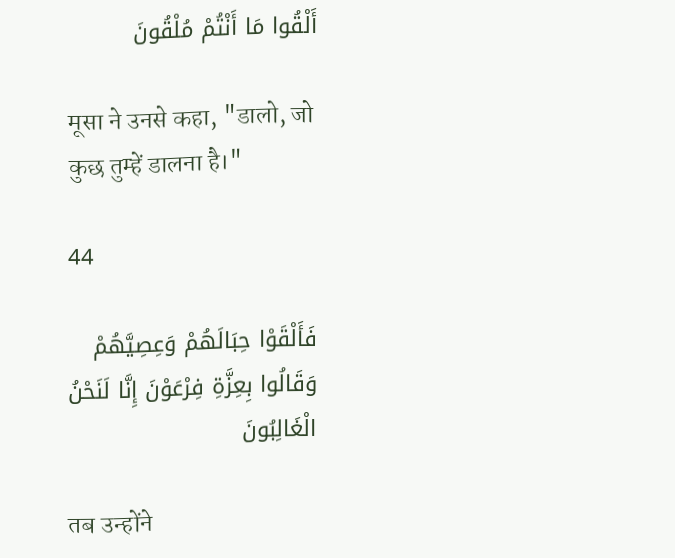أَلْقُوا مَا أَنْتُمْ مُلْقُونَ

मूसा ने उनसे कहा, "डालो, जो कुछ तुम्हें डालना है।"

44

فَأَلْقَوْا حِبَالَهُمْ وَعِصِيَّهُمْ وَقَالُوا بِعِزَّةِ فِرْعَوْنَ إِنَّا لَنَحْنُ الْغَالِبُونَ

तब उन्होंने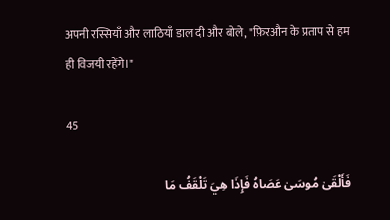अपनी रस्सियाँ और लाठियाँ डाल दी और बोले, "फ़िरऔन के प्रताप से हम ही विजयी रहेंगे।"

45

فَأَلْقَىٰ مُوسَىٰ عَصَاهُ فَإِذَا هِيَ تَلْقَفُ مَا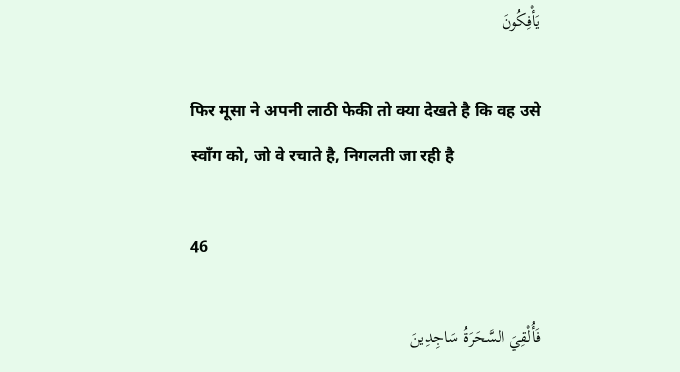يَأْفِكُونَ

फिर मूसा ने अपनी लाठी फेकी तो क्या देखते है कि वह उसे स्वाँग को, जो वे रचाते है, निगलती जा रही है

46

فَأُلْقِيَ السَّحَرَةُ سَاجِدِينَ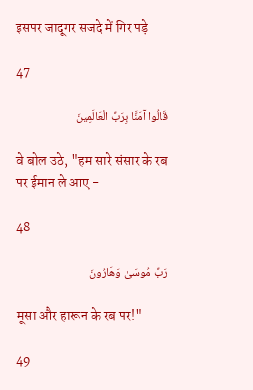इसपर जादूगर सजदे में गिर पड़े

47

قَالُوا آمَنَّا بِرَبِّ الْعَالَمِينَ

वे बोल उठे, "हम सारे संसार के रब पर ईमान ले आए -

48

رَبِّ مُوسَىٰ وَهَارُونَ

मूसा और हारून के रब पर!"

49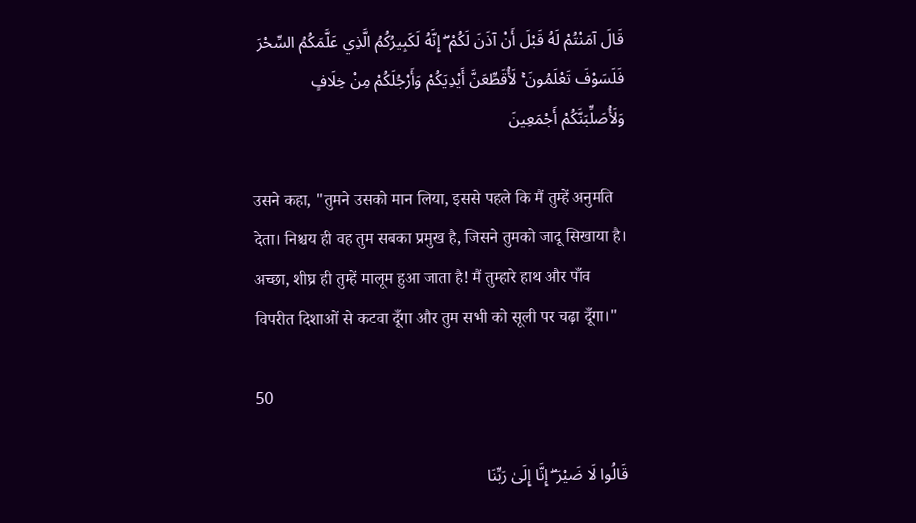قَالَ آمَنْتُمْ لَهُ قَبْلَ أَنْ آذَنَ لَكُمْ ۖ إِنَّهُ لَكَبِيرُكُمُ الَّذِي عَلَّمَكُمُ السِّحْرَ فَلَسَوْفَ تَعْلَمُونَ ۚ لَأُقَطِّعَنَّ أَيْدِيَكُمْ وَأَرْجُلَكُمْ مِنْ خِلَافٍ وَلَأُصَلِّبَنَّكُمْ أَجْمَعِينَ

उसने कहा, "तुमने उसको मान लिया, इससे पहले कि मैं तुम्हें अनुमति देता। निश्चय ही वह तुम सबका प्रमुख है, जिसने तुमको जादू सिखाया है। अच्छा, शीघ्र ही तुम्हें मालूम हुआ जाता है! मैं तुम्हारे हाथ और पाँव विपरीत दिशाओं से कटवा दूँगा और तुम सभी को सूली पर चढ़ा दूँगा।"

50

قَالُوا لَا ضَيْرَ ۖ إِنَّا إِلَىٰ رَبِّنَا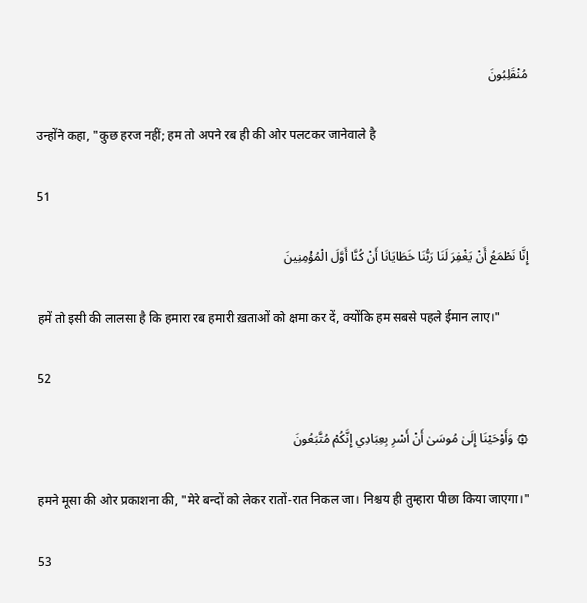مُنْقَلِبُونَ

उन्होंने कहा, "कुछ हरज नहीं; हम तो अपने रब ही की ओर पलटकर जानेवाले है

51

إِنَّا نَطْمَعُ أَنْ يَغْفِرَ لَنَا رَبُّنَا خَطَايَانَا أَنْ كُنَّا أَوَّلَ الْمُؤْمِنِينَ

हमें तो इसी की लालसा है कि हमारा रब हमारी ख़ताओं को क्षमा कर दें, क्योंकि हम सबसे पहले ईमान लाए।"

52

۞ وَأَوْحَيْنَا إِلَىٰ مُوسَىٰ أَنْ أَسْرِ بِعِبَادِي إِنَّكُمْ مُتَّبَعُونَ

हमने मूसा की ओर प्रकाशना की, "मेरे बन्दों को लेकर रातों-रात निकल जा। निश्चय ही तुम्हारा पीछा किया जाएगा।"

53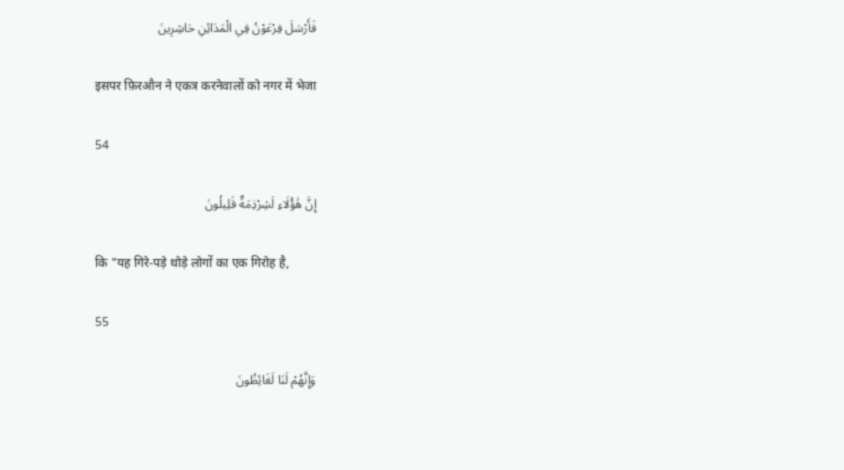فَأَرْسَلَ فِرْعَوْنُ فِي الْمَدَائِنِ حَاشِرِينَ

इसपर फ़िरऔन ने एकत्र करनेवालों को नगर में भेजा

54

إِنَّ هَٰؤُلَاءِ لَشِرْذِمَةٌ قَلِيلُونَ

कि "यह गिरे-पड़े थोड़े लोगों का एक गिरोह है,

55

وَإِنَّهُمْ لَنَا لَغَائِظُونَ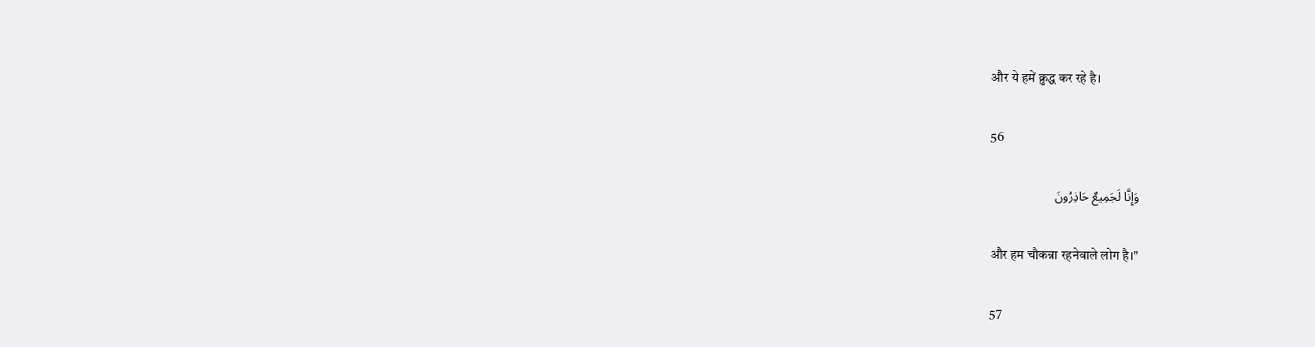और ये हमें क्रुद्ध कर रहे है।

56

وَإِنَّا لَجَمِيعٌ حَاذِرُونَ

और हम चौकन्ना रहनेवाले लोग है।"

57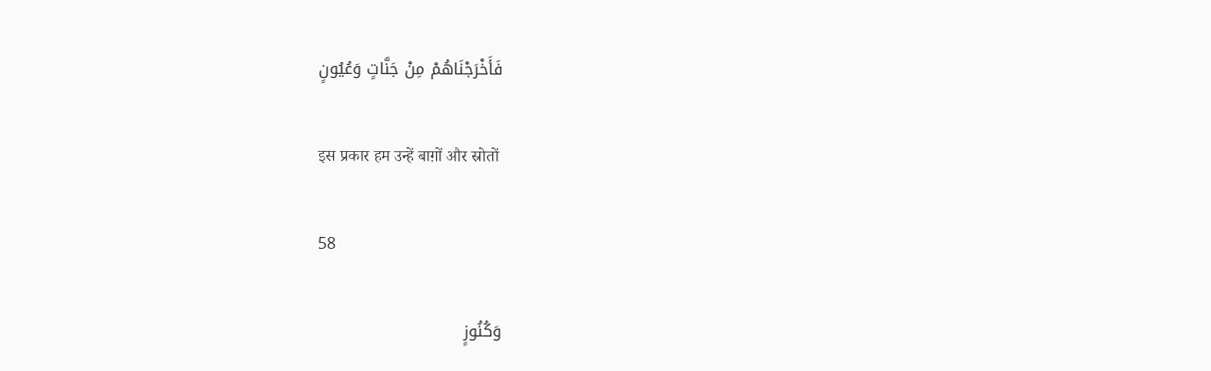فَأَخْرَجْنَاهُمْ مِنْ جَنَّاتٍ وَعُيُونٍ

इस प्रकार हम उन्हें बाग़ों और स्रोतों

58

وَكُنُوزٍ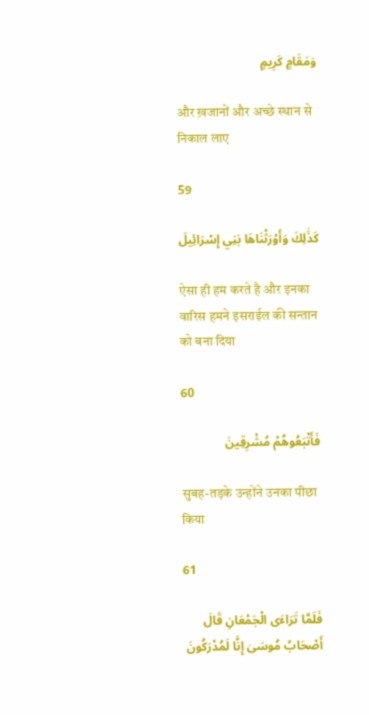وَمَقَامٍ كَرِيمٍ

और ख़जानों और अच्छे स्थान से निकाल लाए

59

كَذَٰلِكَ وَأَوْرَثْنَاهَا بَنِي إِسْرَائِيلَ

ऐसा ही हम करते है और इनका वारिस हमने इसराईल की सन्तान को बना दिया

60

فَأَتْبَعُوهُمْ مُشْرِقِينَ

सुबह-तड़के उन्होंने उनका पीछा किया

61

فَلَمَّا تَرَاءَى الْجَمْعَانِ قَالَ أَصْحَابُ مُوسَىٰ إِنَّا لَمُدْرَكُونَ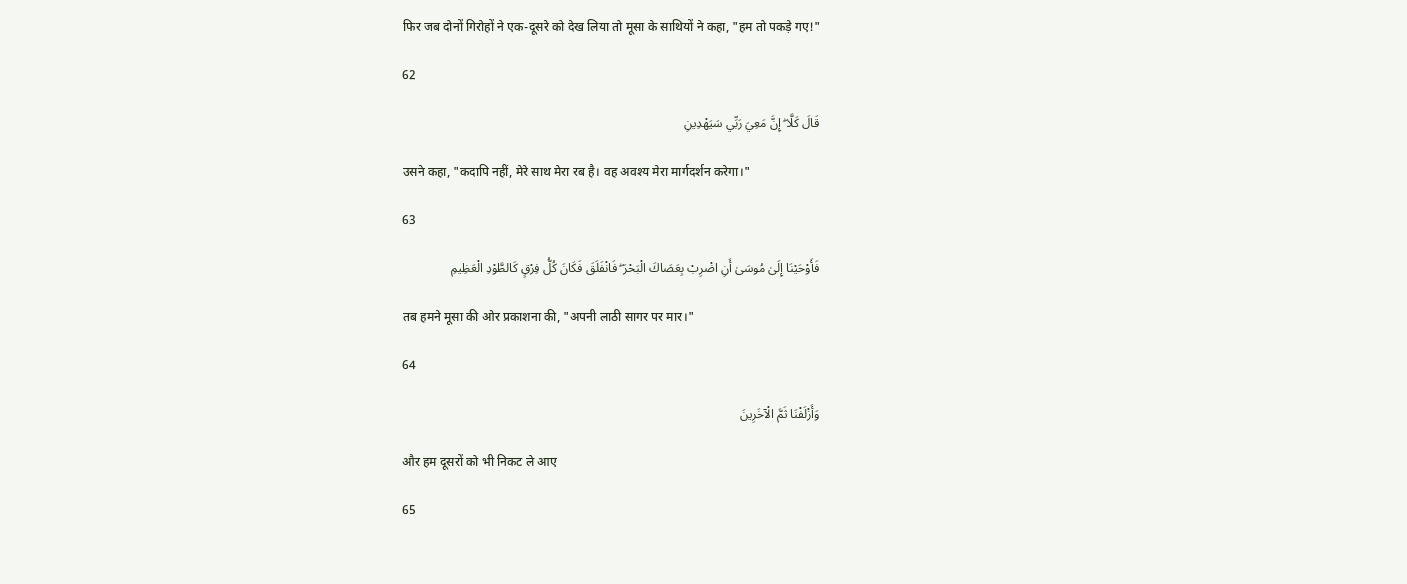फिर जब दोनों गिरोहों ने एक-दूसरे को देख लिया तो मूसा के साथियों ने कहा, "हम तो पकड़े गए!"

62

قَالَ كَلَّا ۖ إِنَّ مَعِيَ رَبِّي سَيَهْدِينِ

उसने कहा, "कदापि नहीं, मेरे साथ मेरा रब है। वह अवश्य मेरा मार्गदर्शन करेगा।"

63

فَأَوْحَيْنَا إِلَىٰ مُوسَىٰ أَنِ اضْرِبْ بِعَصَاكَ الْبَحْرَ ۖ فَانْفَلَقَ فَكَانَ كُلُّ فِرْقٍ كَالطَّوْدِ الْعَظِيمِ

तब हमने मूसा की ओर प्रकाशना की, "अपनी लाठी सागर पर मार।"

64

وَأَزْلَفْنَا ثَمَّ الْآخَرِينَ

और हम दूसरों को भी निकट ले आए

65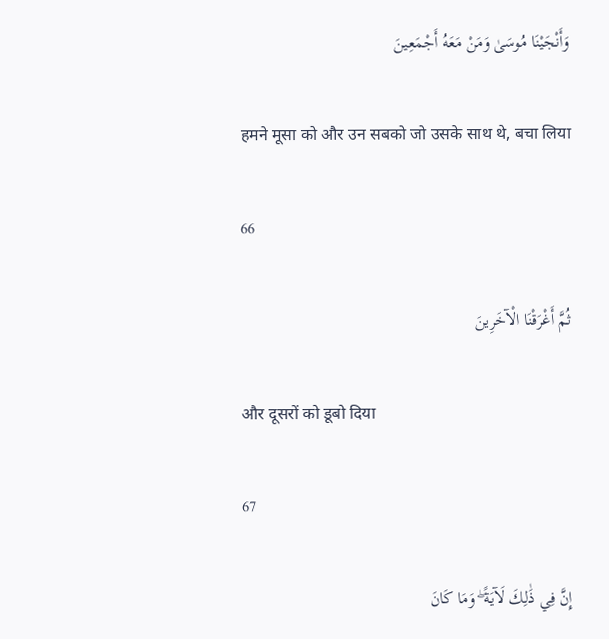وَأَنْجَيْنَا مُوسَىٰ وَمَنْ مَعَهُ أَجْمَعِينَ

हमने मूसा को और उन सबको जो उसके साथ थे, बचा लिया

66

ثُمَّ أَغْرَقْنَا الْآخَرِينَ

और दूसरों को डूबो दिया

67

إِنَّ فِي ذَٰلِكَ لَآيَةً ۖ وَمَا كَانَ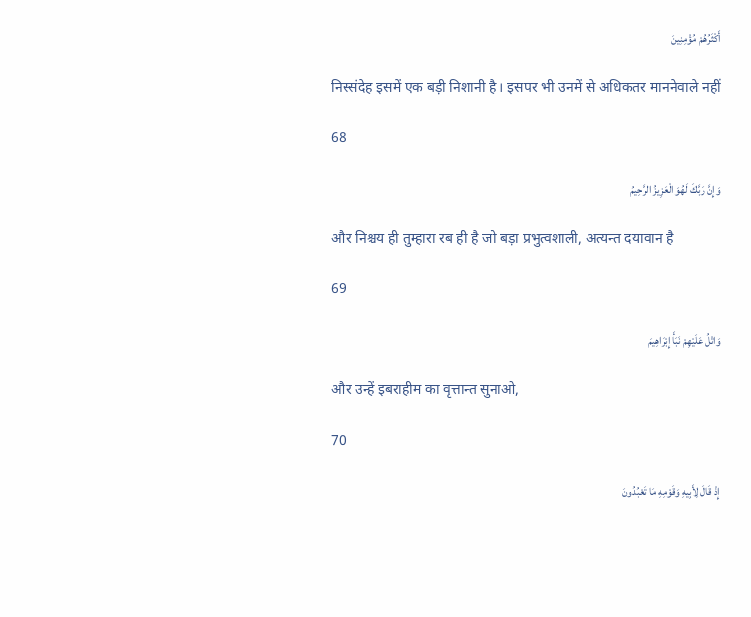أَكْثَرُهُمْ مُؤْمِنِينَ

निस्संदेह इसमें एक बड़ी निशानी है। इसपर भी उनमें से अधिकतर माननेवाले नहीं

68

وَإِنَّ رَبَّكَ لَهُوَ الْعَزِيزُ الرَّحِيمُ

और निश्चय ही तुम्हारा रब ही है जो बड़ा प्रभुत्वशाली, अत्यन्त दयावान है

69

وَاتْلُ عَلَيْهِمْ نَبَأَ إِبْرَاهِيمَ

और उन्हें इबराहीम का वृत्तान्त सुनाओ,

70

إِذْ قَالَ لِأَبِيهِ وَقَوْمِهِ مَا تَعْبُدُونَ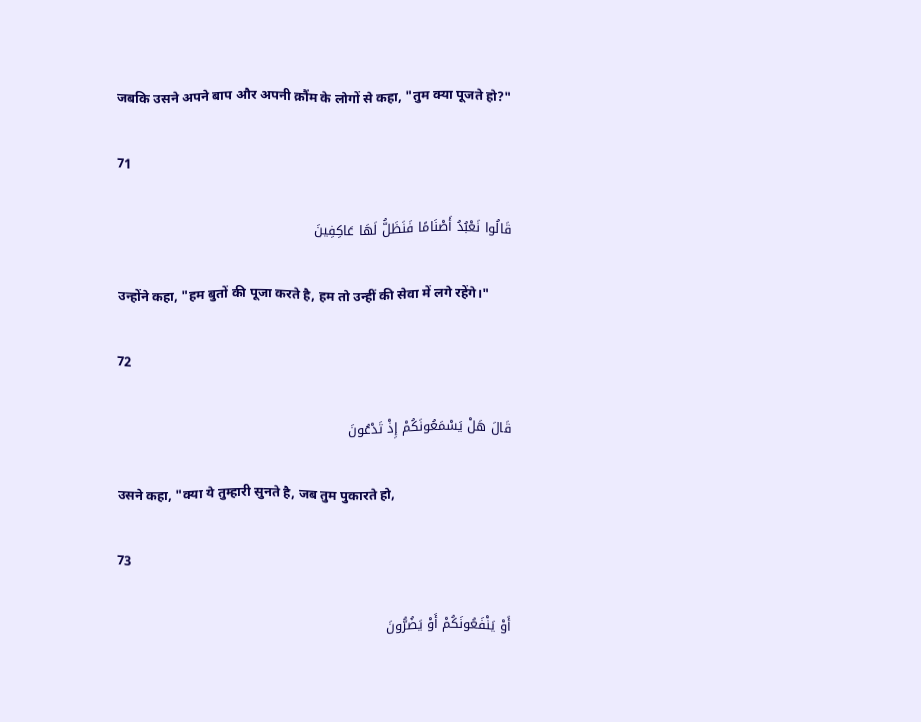जबकि उसने अपने बाप और अपनी क़ौंम के लोगों से कहा, "तुम क्या पूजते हो?"

71

قَالُوا نَعْبُدُ أَصْنَامًا فَنَظَلُّ لَهَا عَاكِفِينَ

उन्होंने कहा, "हम बुतों की पूजा करते है, हम तो उन्हीं की सेवा में लगे रहेंगे।"

72

قَالَ هَلْ يَسْمَعُونَكُمْ إِذْ تَدْعُونَ

उसने कहा, "क्या ये तुम्हारी सुनते है, जब तुम पुकारते हो,

73

أَوْ يَنْفَعُونَكُمْ أَوْ يَضُرُّونَ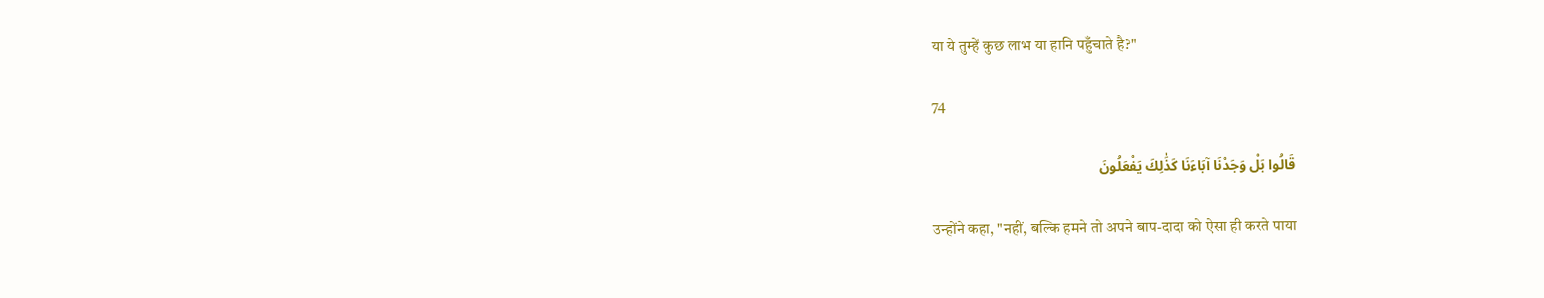या ये तुम्हें कुछ लाभ या हानि पहुँचाते है?"

74

قَالُوا بَلْ وَجَدْنَا آبَاءَنَا كَذَٰلِكَ يَفْعَلُونَ

उन्होंने कहा, "नहीं, बल्कि हमने तो अपने बाप-दादा को ऐसा ही करते पाया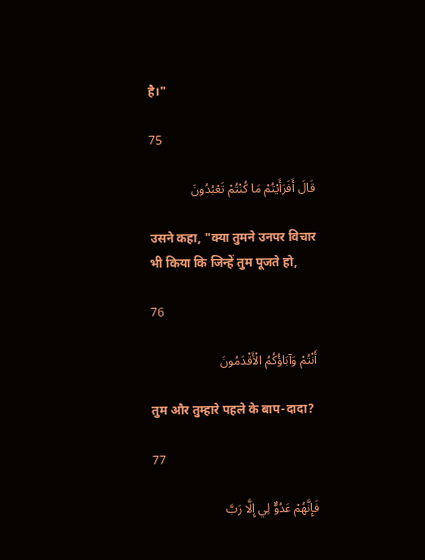है।"

75

قَالَ أَفَرَأَيْتُمْ مَا كُنْتُمْ تَعْبُدُونَ

उसने कहा, "क्या तुमने उनपर विचार भी किया कि जिन्हें तुम पूजते हो,

76

أَنْتُمْ وَآبَاؤُكُمُ الْأَقْدَمُونَ

तुम और तुम्हारे पहले के बाप-दादा?

77

فَإِنَّهُمْ عَدُوٌّ لِي إِلَّا رَبَّ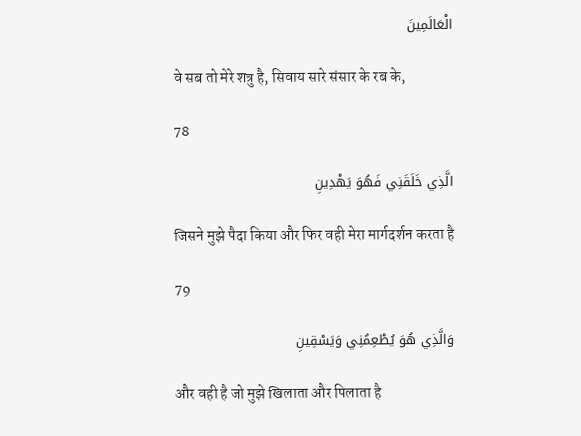الْعَالَمِينَ

वे सब तो मेरे शत्रु है, सिवाय सारे संसार के रब के,

78

الَّذِي خَلَقَنِي فَهُوَ يَهْدِينِ

जिसने मुझे पैदा किया और फिर वही मेरा मार्गदर्शन करता है

79

وَالَّذِي هُوَ يُطْعِمُنِي وَيَسْقِينِ

और वही है जो मुझे खिलाता और पिलाता है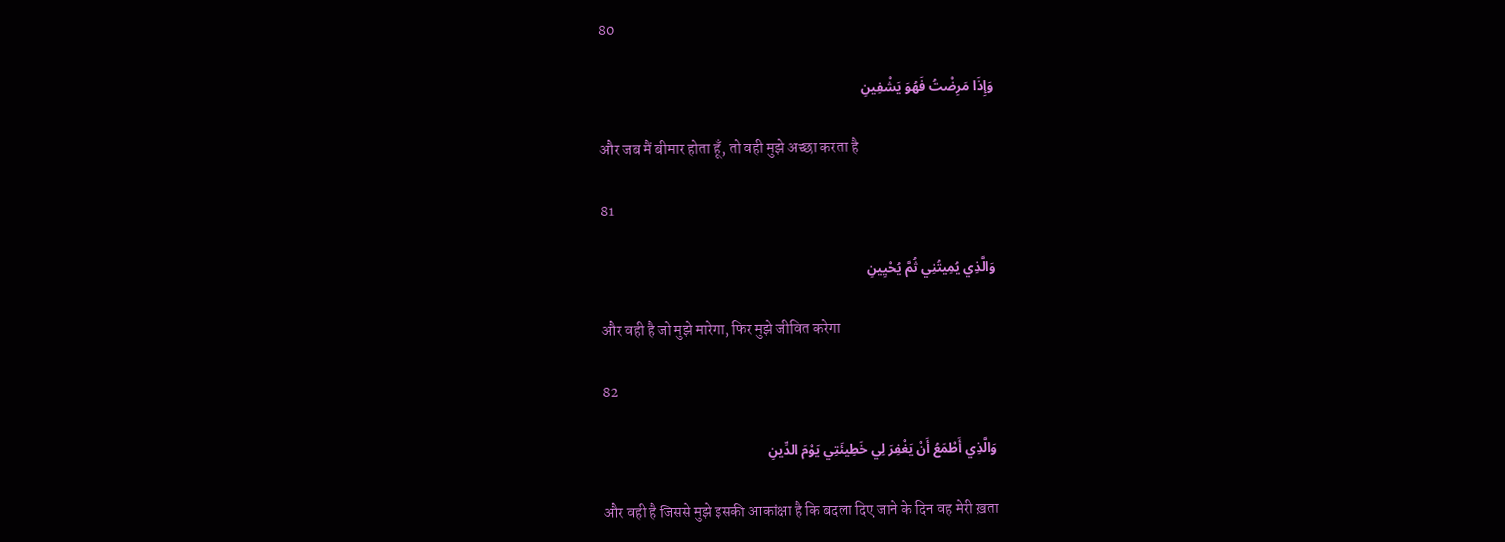80

وَإِذَا مَرِضْتُ فَهُوَ يَشْفِينِ

और जब मैं बीमार होता हूँ, तो वही मुझे अच्छा करता है

81

وَالَّذِي يُمِيتُنِي ثُمَّ يُحْيِينِ

और वही है जो मुझे मारेगा, फिर मुझे जीवित करेगा

82

وَالَّذِي أَطْمَعُ أَنْ يَغْفِرَ لِي خَطِيئَتِي يَوْمَ الدِّينِ

और वही है जिससे मुझे इसकी आकांक्षा है कि बदला दिए जाने के दिन वह मेरी ख़ता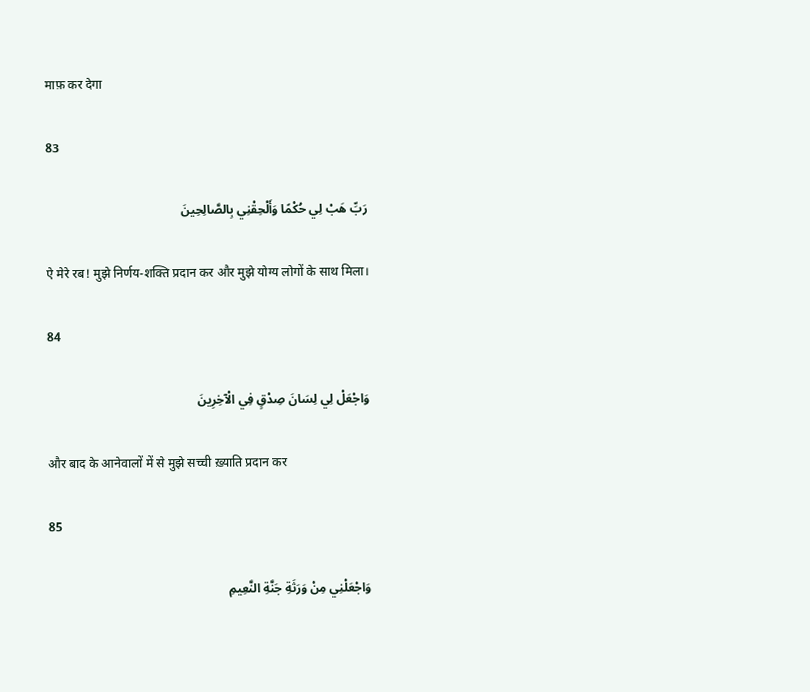माफ़ कर देगा

83

رَبِّ هَبْ لِي حُكْمًا وَأَلْحِقْنِي بِالصَّالِحِينَ

ऐ मेरे रब! मुझे निर्णय-शक्ति प्रदान कर और मुझे योग्य लोगों के साथ मिला।

84

وَاجْعَلْ لِي لِسَانَ صِدْقٍ فِي الْآخِرِينَ

और बाद के आनेवालों में से मुझे सच्ची ख़्याति प्रदान कर

85

وَاجْعَلْنِي مِنْ وَرَثَةِ جَنَّةِ النَّعِيمِ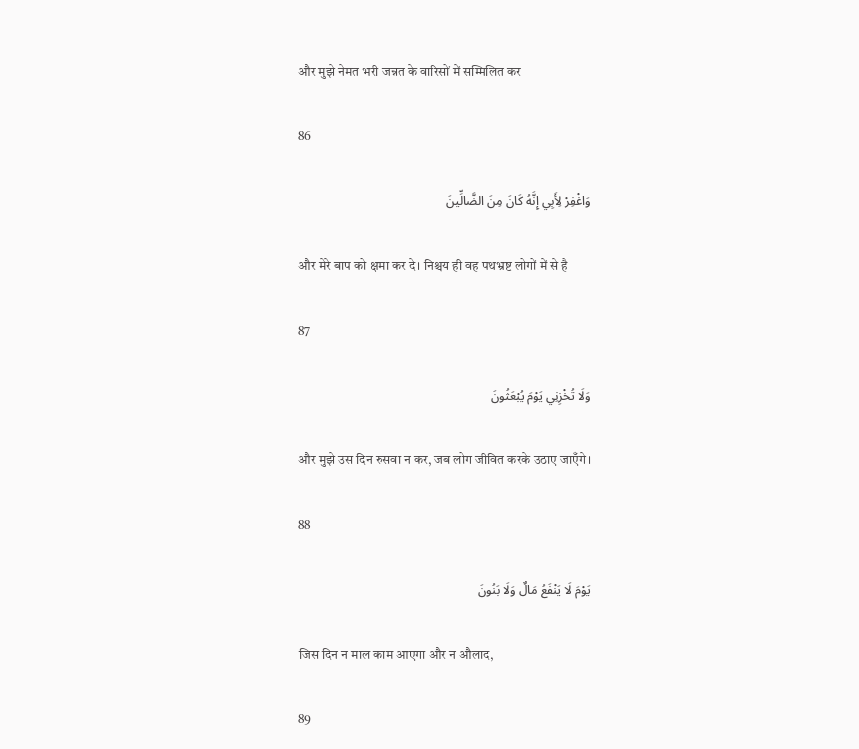और मुझे नेमत भरी जन्नत के वारिसों में सम्मिलित कर

86

وَاغْفِرْ لِأَبِي إِنَّهُ كَانَ مِنَ الضَّالِّينَ

और मेरे बाप को क्षमा कर दे। निश्चय ही वह पथभ्रष्ट लोगों में से है

87

وَلَا تُخْزِنِي يَوْمَ يُبْعَثُونَ

और मुझे उस दिन रुसवा न कर, जब लोग जीवित करके उठाए जाएँगे।

88

يَوْمَ لَا يَنْفَعُ مَالٌ وَلَا بَنُونَ

जिस दिन न माल काम आएगा और न औलाद,

89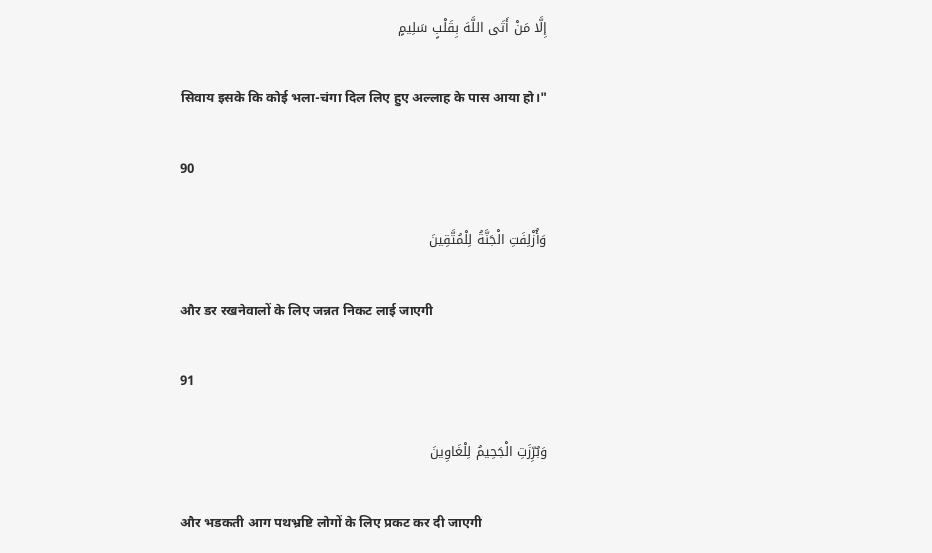إِلَّا مَنْ أَتَى اللَّهَ بِقَلْبٍ سَلِيمٍ

सिवाय इसके कि कोई भला-चंगा दिल लिए हुए अल्लाह के पास आया हो।"

90

وَأُزْلِفَتِ الْجَنَّةُ لِلْمُتَّقِينَ

और डर रखनेवालों के लिए जन्नत निकट लाई जाएगी

91

وَبُرِّزَتِ الْجَحِيمُ لِلْغَاوِينَ

और भडकती आग पथभ्रष्टि लोगों के लिए प्रकट कर दी जाएगी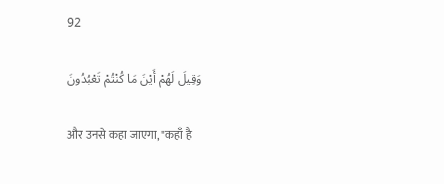92

وَقِيلَ لَهُمْ أَيْنَ مَا كُنْتُمْ تَعْبُدُونَ

और उनसे कहा जाएगा, "कहाँ है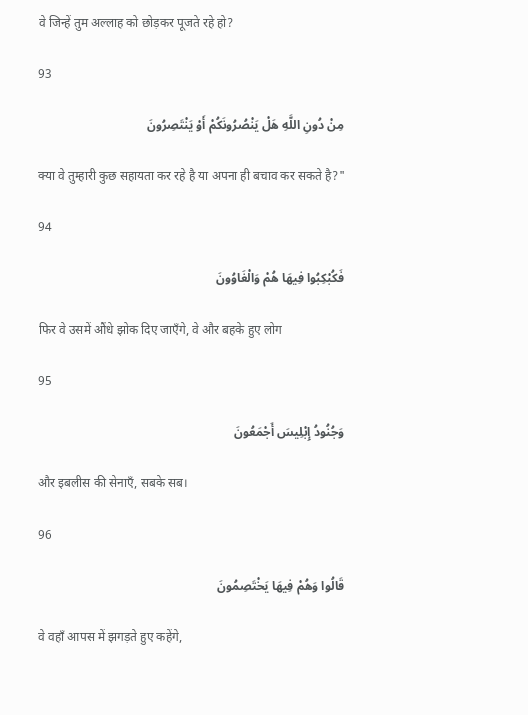वे जिन्हें तुम अल्लाह को छोड़कर पूजते रहे हो?

93

مِنْ دُونِ اللَّهِ هَلْ يَنْصُرُونَكُمْ أَوْ يَنْتَصِرُونَ

क्या वे तुम्हारी कुछ सहायता कर रहे है या अपना ही बचाव कर सकते है?"

94

فَكُبْكِبُوا فِيهَا هُمْ وَالْغَاوُونَ

फिर वे उसमें औंधे झोक दिए जाएँगे, वे और बहके हुए लोग

95

وَجُنُودُ إِبْلِيسَ أَجْمَعُونَ

और इबलीस की सेनाएँ, सबके सब।

96

قَالُوا وَهُمْ فِيهَا يَخْتَصِمُونَ

वे वहाँ आपस में झगड़ते हुए कहेंगे,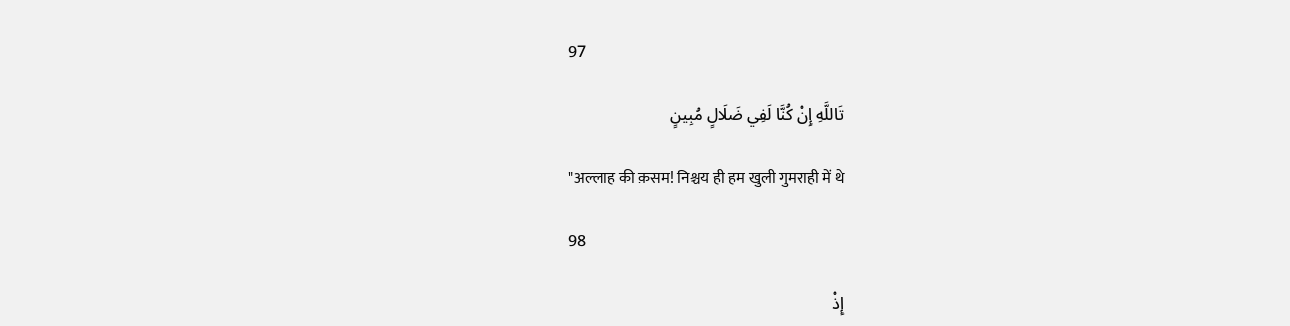97

تَاللَّهِ إِنْ كُنَّا لَفِي ضَلَالٍ مُبِينٍ

"अल्लाह की क़सम! निश्चय ही हम खुली गुमराही में थे

98

إِذْ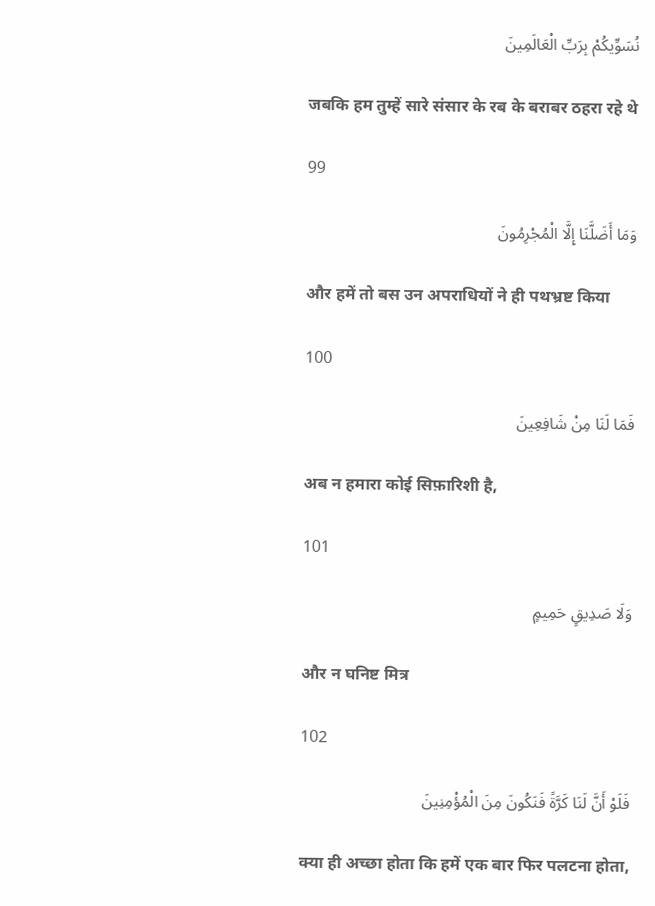نُسَوِّيكُمْ بِرَبِّ الْعَالَمِينَ

जबकि हम तुम्हें सारे संसार के रब के बराबर ठहरा रहे थे

99

وَمَا أَضَلَّنَا إِلَّا الْمُجْرِمُونَ

और हमें तो बस उन अपराधियों ने ही पथभ्रष्ट किया

100

فَمَا لَنَا مِنْ شَافِعِينَ

अब न हमारा कोई सिफ़ारिशी है,

101

وَلَا صَدِيقٍ حَمِيمٍ

और न घनिष्ट मित्र

102

فَلَوْ أَنَّ لَنَا كَرَّةً فَنَكُونَ مِنَ الْمُؤْمِنِينَ

क्या ही अच्छा होता कि हमें एक बार फिर पलटना होता,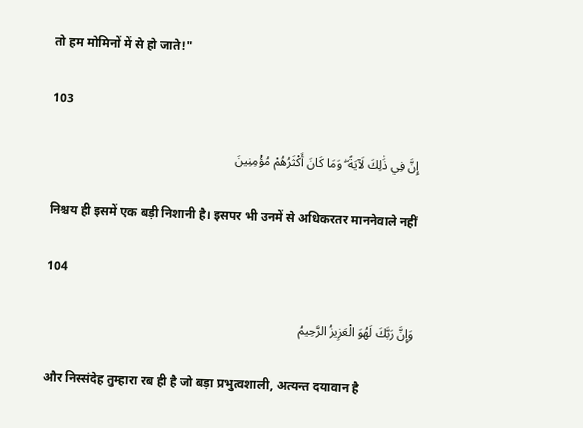तो हम मोमिनों में से हो जाते!"

103

إِنَّ فِي ذَٰلِكَ لَآيَةً ۖ وَمَا كَانَ أَكْثَرُهُمْ مُؤْمِنِينَ

निश्चय ही इसमें एक बड़ी निशानी है। इसपर भी उनमें से अधिकरतर माननेवाले नहीं

104

وَإِنَّ رَبَّكَ لَهُوَ الْعَزِيزُ الرَّحِيمُ

और निस्संदेह तुम्हारा रब ही है जो बड़ा प्रभुत्वशाली, अत्यन्त दयावान है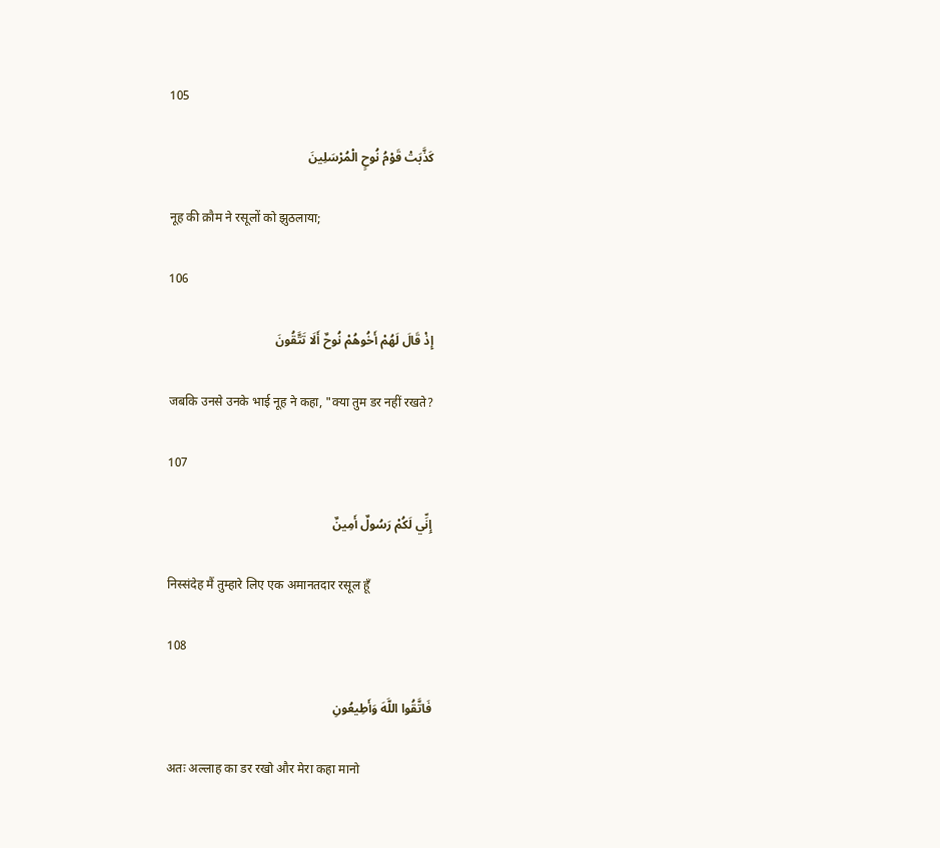105

كَذَّبَتْ قَوْمُ نُوحٍ الْمُرْسَلِينَ

नूह की क़ौम ने रसूलों को झुठलाया;

106

إِذْ قَالَ لَهُمْ أَخُوهُمْ نُوحٌ أَلَا تَتَّقُونَ

जबकि उनसे उनके भाई नूह ने कहा, "क्या तुम डर नहीं रखते?

107

إِنِّي لَكُمْ رَسُولٌ أَمِينٌ

निस्संदेह मैं तुम्हारे लिए एक अमानतदार रसूल हूँ

108

فَاتَّقُوا اللَّهَ وَأَطِيعُونِ

अतः अल्लाह का डर रखो और मेरा कहा मानो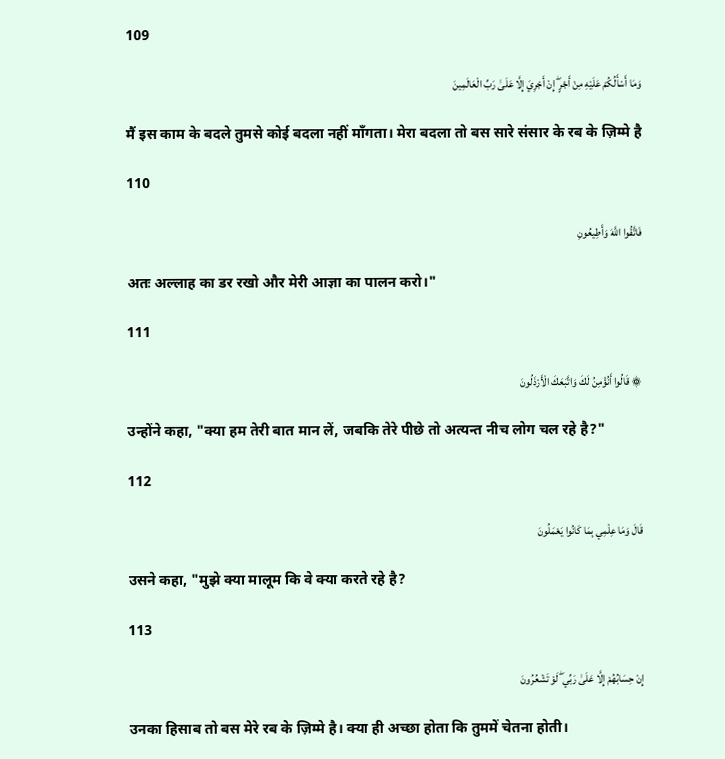109

وَمَا أَسْأَلُكُمْ عَلَيْهِ مِنْ أَجْرٍ ۖ إِنْ أَجْرِيَ إِلَّا عَلَىٰ رَبِّ الْعَالَمِينَ

मैं इस काम के बदले तुमसे कोई बदला नहीं माँगता। मेरा बदला तो बस सारे संसार के रब के ज़िम्मे है

110

فَاتَّقُوا اللَّهَ وَأَطِيعُونِ

अतः अल्लाह का डर रखो और मेरी आज्ञा का पालन करो।"

111

۞ قَالُوا أَنُؤْمِنُ لَكَ وَاتَّبَعَكَ الْأَرْذَلُونَ

उन्होंने कहा, "क्या हम तेरी बात मान लें, जबकि तेरे पीछे तो अत्यन्त नीच लोग चल रहे है?"

112

قَالَ وَمَا عِلْمِي بِمَا كَانُوا يَعْمَلُونَ

उसने कहा, "मुझे क्या मालूम कि वे क्या करते रहे है?

113

إِنْ حِسَابُهُمْ إِلَّا عَلَىٰ رَبِّي ۖ لَوْ تَشْعُرُونَ

उनका हिसाब तो बस मेरे रब के ज़िम्मे है। क्या ही अच्छा होता कि तुममें चेतना होती।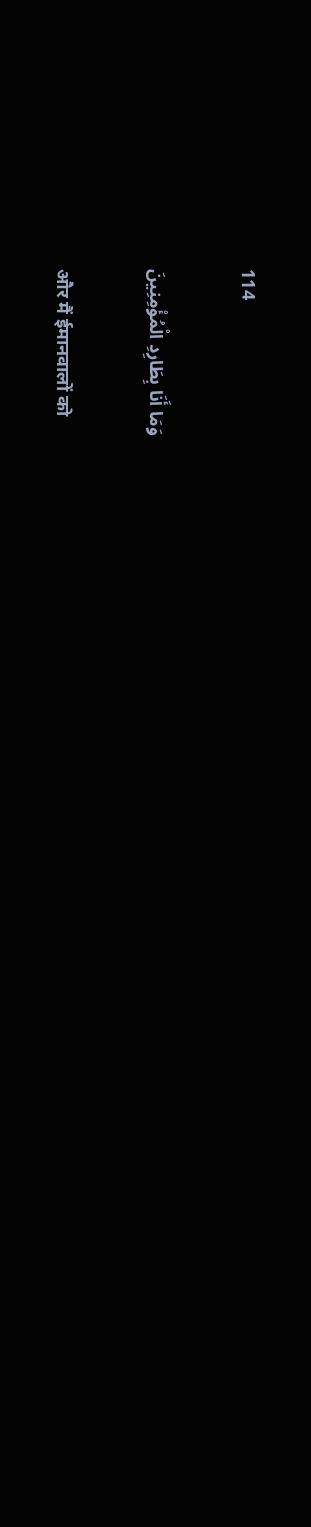114

وَمَا أَنَا بِطَارِدِ الْمُؤْمِنِينَ

और मैं ईमानवालों को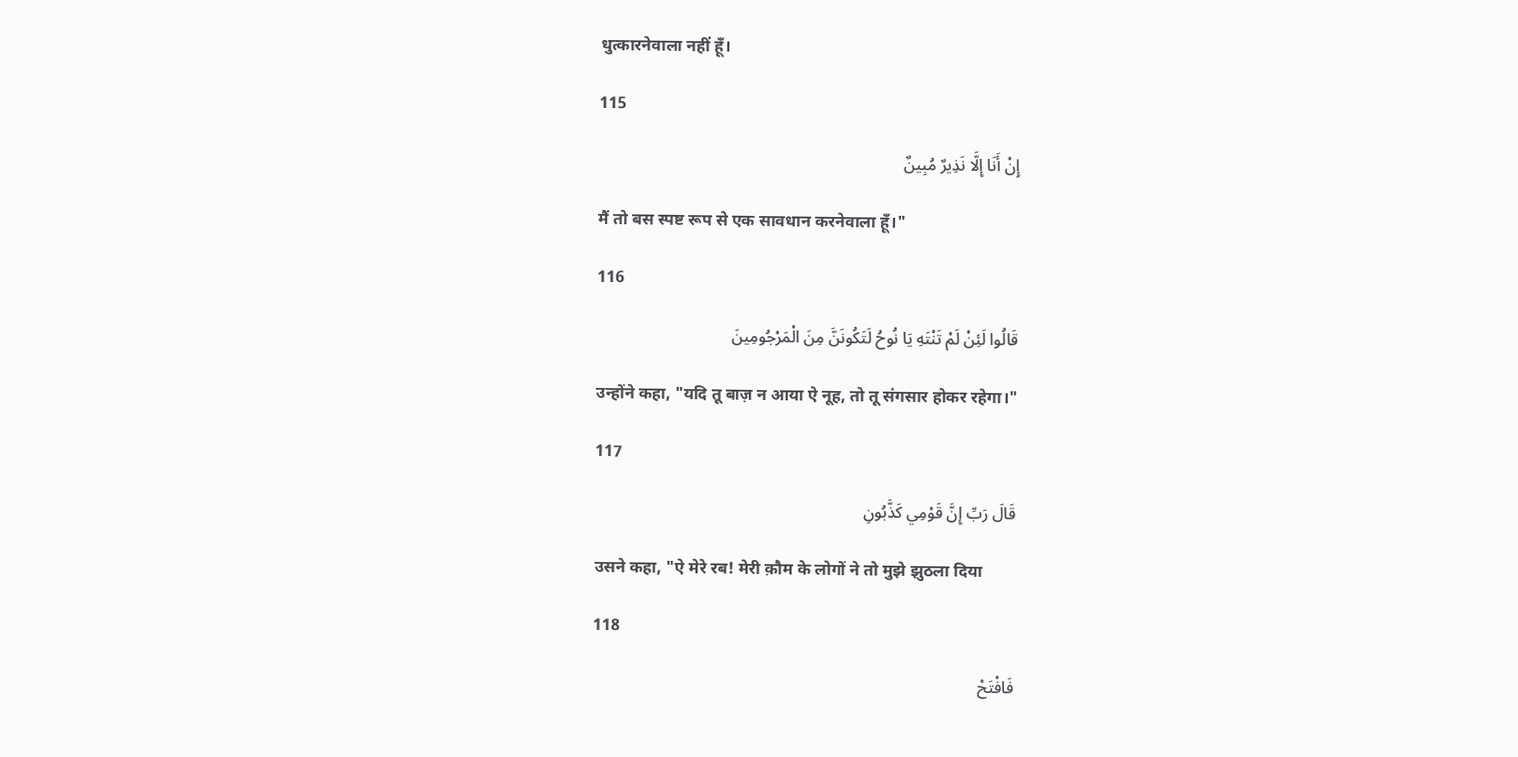धुत्कारनेवाला नहीं हूँ।

115

إِنْ أَنَا إِلَّا نَذِيرٌ مُبِينٌ

मैं तो बस स्पष्ट रूप से एक सावधान करनेवाला हूँ।"

116

قَالُوا لَئِنْ لَمْ تَنْتَهِ يَا نُوحُ لَتَكُونَنَّ مِنَ الْمَرْجُومِينَ

उन्होंने कहा, "यदि तू बाज़ न आया ऐ नूह, तो तू संगसार होकर रहेगा।"

117

قَالَ رَبِّ إِنَّ قَوْمِي كَذَّبُونِ

उसने कहा, "ऐ मेरे रब! मेरी क़ौम के लोगों ने तो मुझे झुठला दिया

118

فَافْتَحْ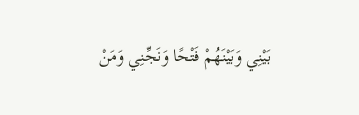بَيْنِي وَبَيْنَهُمْ فَتْحًا وَنَجِّنِي وَمَنْ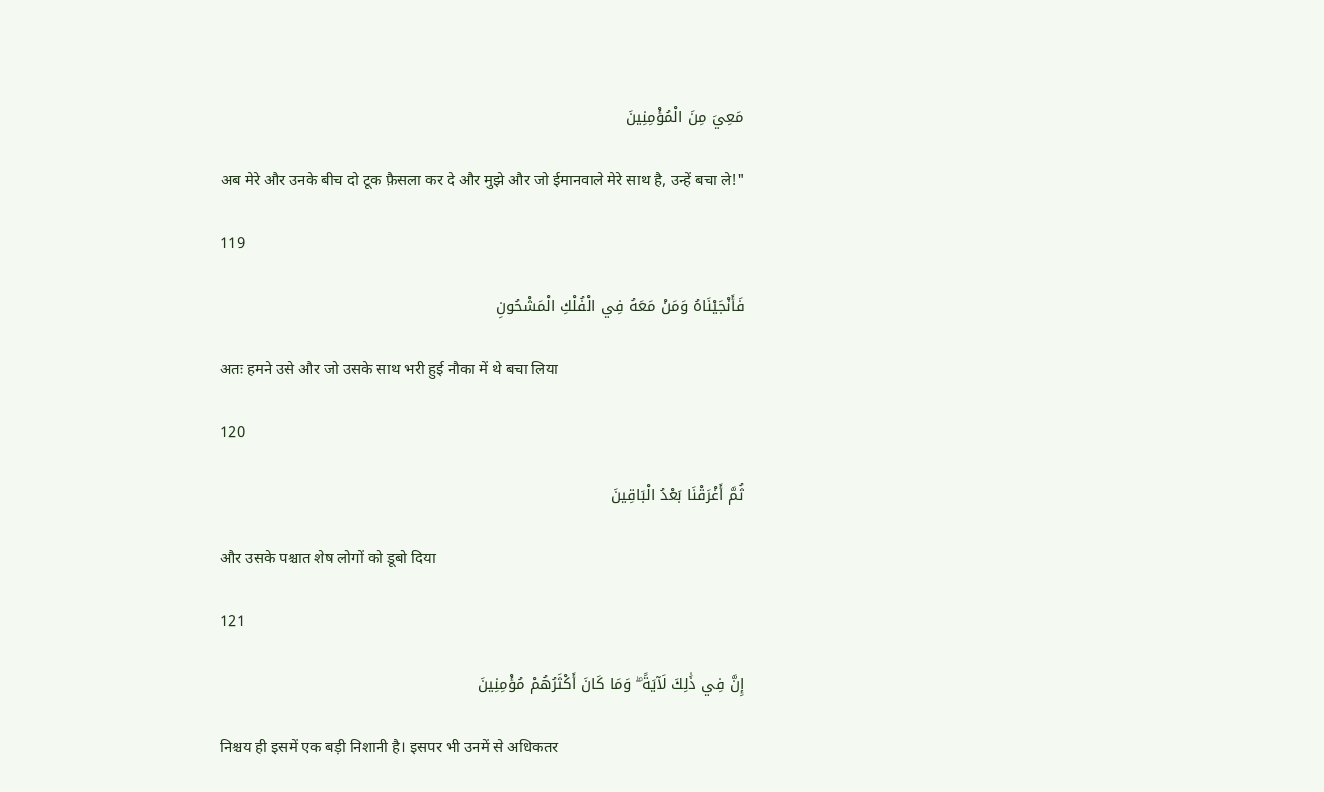مَعِيَ مِنَ الْمُؤْمِنِينَ

अब मेरे और उनके बीच दो टूक फ़ैसला कर दे और मुझे और जो ईमानवाले मेरे साथ है, उन्हें बचा ले!"

119

فَأَنْجَيْنَاهُ وَمَنْ مَعَهُ فِي الْفُلْكِ الْمَشْحُونِ

अतः हमने उसे और जो उसके साथ भरी हुई नौका में थे बचा लिया

120

ثُمَّ أَغْرَقْنَا بَعْدُ الْبَاقِينَ

और उसके पश्चात शेष लोगों को डूबो दिया

121

إِنَّ فِي ذَٰلِكَ لَآيَةً ۖ وَمَا كَانَ أَكْثَرُهُمْ مُؤْمِنِينَ

निश्चय ही इसमें एक बड़ी निशानी है। इसपर भी उनमें से अधिकतर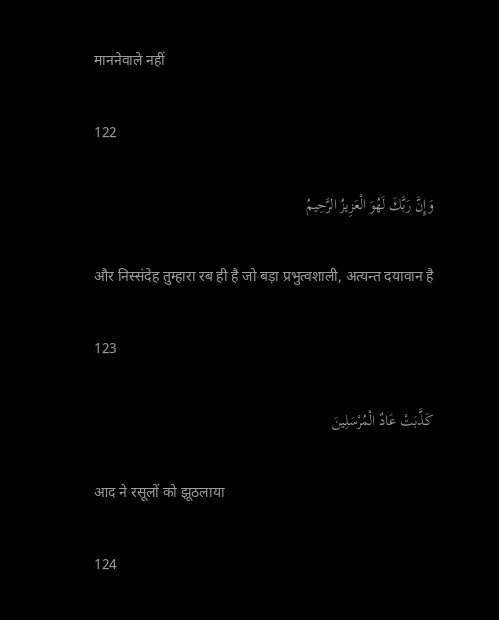माननेवाले नहीं

122

وَإِنَّ رَبَّكَ لَهُوَ الْعَزِيزُ الرَّحِيمُ

और निस्संदेह तुम्हारा रब ही है जो बड़ा प्रभुत्वशाली, अत्यन्त दयावान है

123

كَذَّبَتْ عَادٌ الْمُرْسَلِينَ

आद ने रसूलों को झूठलाया

124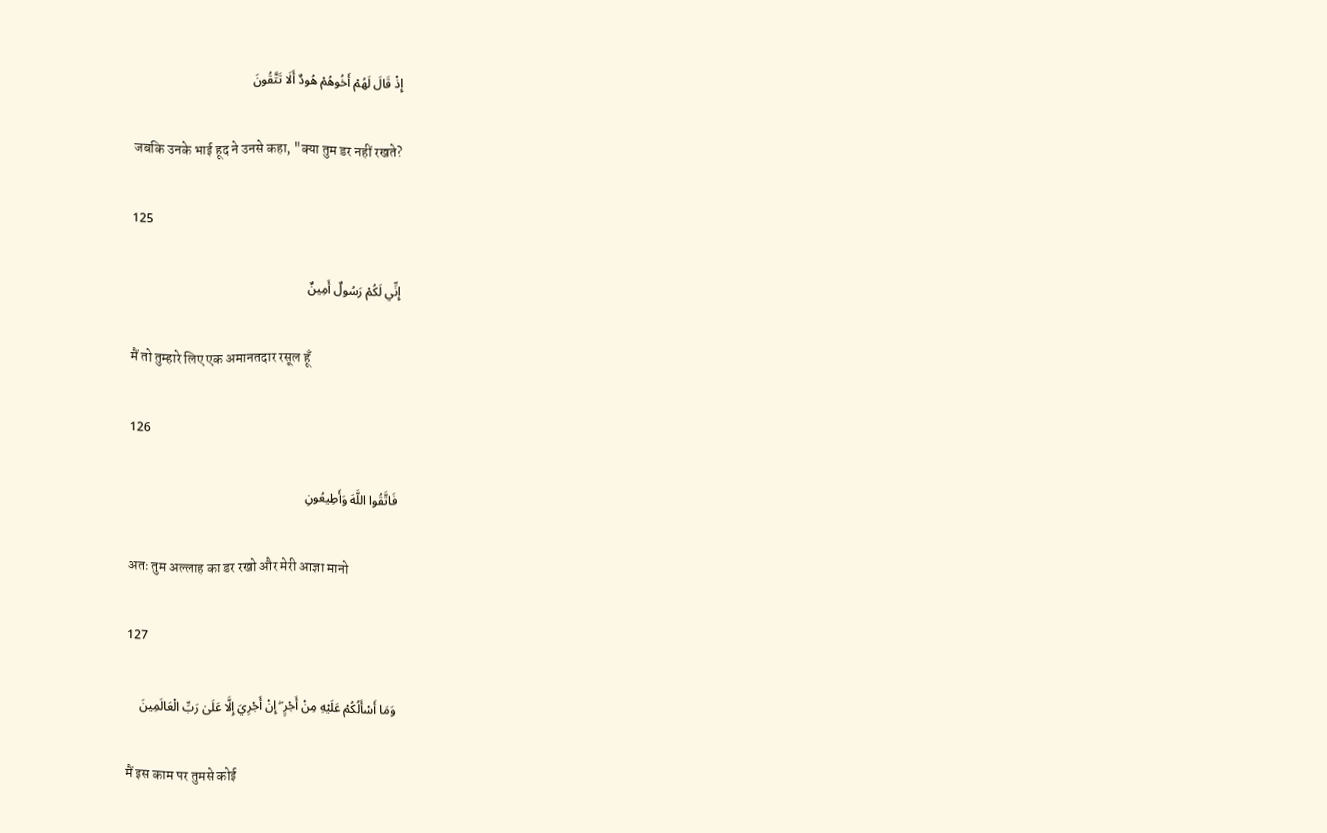إِذْ قَالَ لَهُمْ أَخُوهُمْ هُودٌ أَلَا تَتَّقُونَ

जबकि उनके भाई हूद ने उनसे कहा, "क्या तुम डर नहीं रखते?

125

إِنِّي لَكُمْ رَسُولٌ أَمِينٌ

मैं तो तुम्हारे लिए एक अमानतदार रसूल हूँ

126

فَاتَّقُوا اللَّهَ وَأَطِيعُونِ

अतः तुम अल्लाह का डर रखो और मेरी आज्ञा मानो

127

وَمَا أَسْأَلُكُمْ عَلَيْهِ مِنْ أَجْرٍ ۖ إِنْ أَجْرِيَ إِلَّا عَلَىٰ رَبِّ الْعَالَمِينَ

मैं इस काम पर तुमसे कोई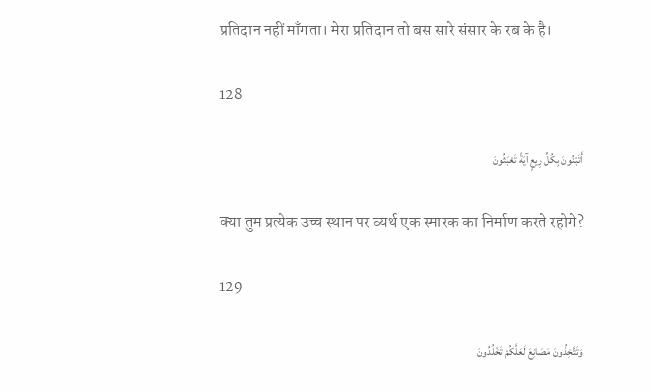प्रतिदान नहीं माँगता। मेरा प्रतिदान तो बस सारे संसार के रब के है।

128

أَتَبْنُونَ بِكُلِّ رِيعٍ آيَةً تَعْبَثُونَ

क्या तुम प्रत्येक उच्च स्थान पर व्यर्थ एक स्मारक का निर्माण करते रहोगे?

129

وَتَتَّخِذُونَ مَصَانِعَ لَعَلَّكُمْ تَخْلُدُونَ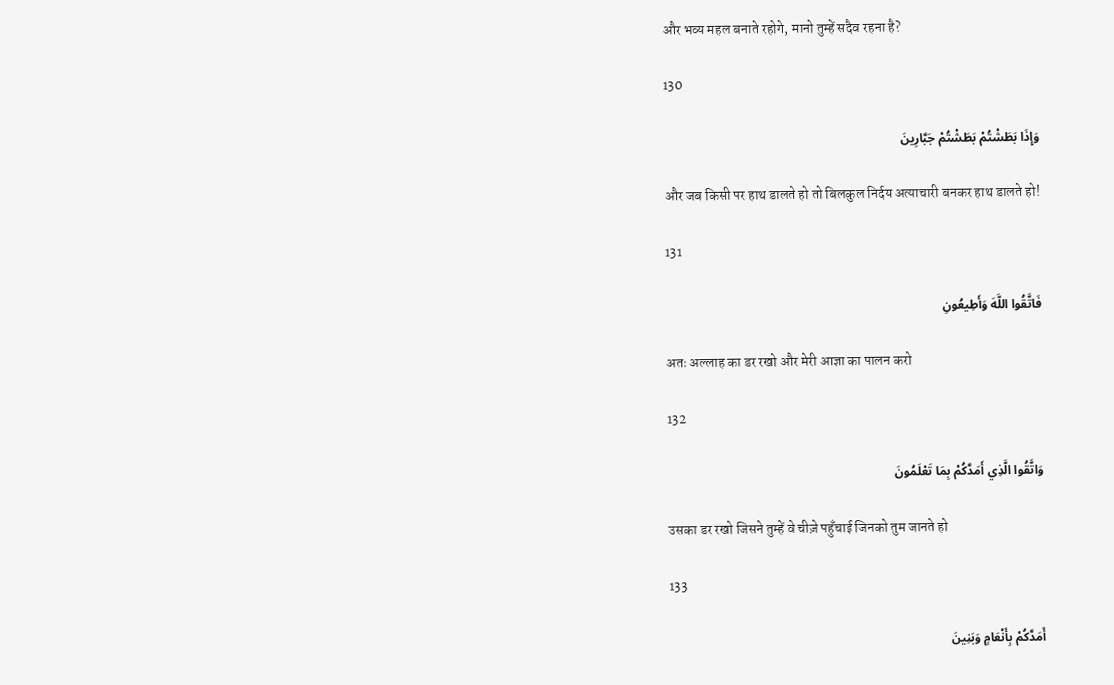और भव्य महल बनाते रहोगे, मानो तुम्हें सदैव रहना है?

130

وَإِذَا بَطَشْتُمْ بَطَشْتُمْ جَبَّارِينَ

और जब किसी पर हाथ डालते हो तो बिलकुल निर्दय अत्याचारी बनकर हाथ डालते हो!

131

فَاتَّقُوا اللَّهَ وَأَطِيعُونِ

अतः अल्लाह का डर रखो और मेरी आज्ञा का पालन करो

132

وَاتَّقُوا الَّذِي أَمَدَّكُمْ بِمَا تَعْلَمُونَ

उसका डर रखो जिसने तुम्हें वे चीज़े पहुँचाई जिनको तुम जानते हो

133

أَمَدَّكُمْ بِأَنْعَامٍ وَبَنِينَ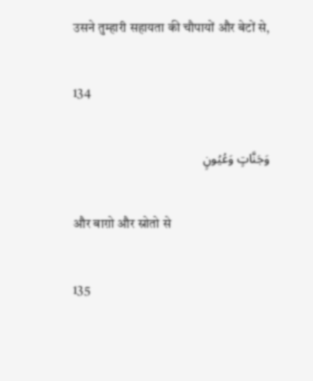उसने तुम्हारी सहायता की चौपायों और बेटों से,

134

وَجَنَّاتٍ وَعُيُونٍ

और बाग़ो और स्रोतो से

135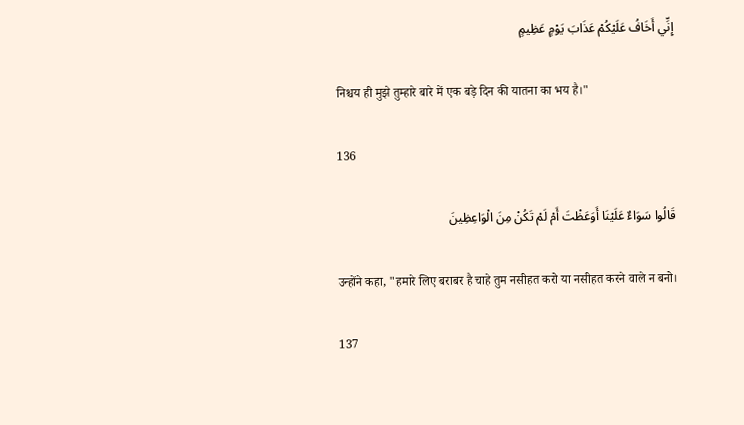إِنِّي أَخَافُ عَلَيْكُمْ عَذَابَ يَوْمٍ عَظِيمٍ

निश्चय ही मुझे तुम्हारे बारे में एक बड़े दिन की यातना का भय है।"

136

قَالُوا سَوَاءٌ عَلَيْنَا أَوَعَظْتَ أَمْ لَمْ تَكُنْ مِنَ الْوَاعِظِينَ

उन्होंने कहा, "हमारे लिए बराबर है चाहे तुम नसीहत करो या नसीहत करने वाले न बनो।

137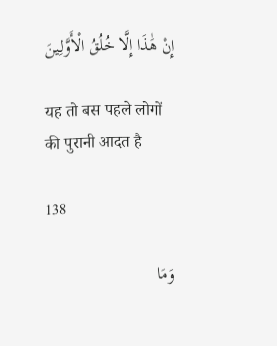إِنْ هَٰذَا إِلَّا خُلُقُ الْأَوَّلِينَ

यह तो बस पहले लोगों की पुरानी आदत है

138

وَمَا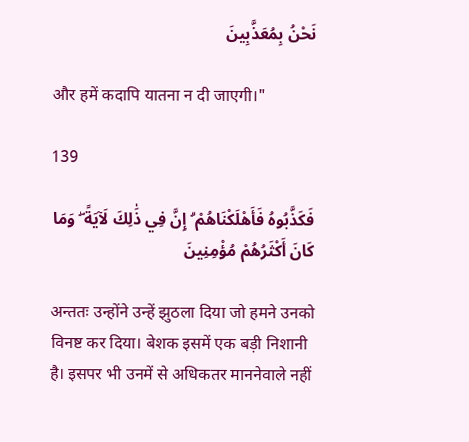نَحْنُ بِمُعَذَّبِينَ

और हमें कदापि यातना न दी जाएगी।"

139

فَكَذَّبُوهُ فَأَهْلَكْنَاهُمْ ۗ إِنَّ فِي ذَٰلِكَ لَآيَةً ۖ وَمَا كَانَ أَكْثَرُهُمْ مُؤْمِنِينَ

अन्ततः उन्होंने उन्हें झुठला दिया जो हमने उनको विनष्ट कर दिया। बेशक इसमें एक बड़ी निशानी है। इसपर भी उनमें से अधिकतर माननेवाले नहीं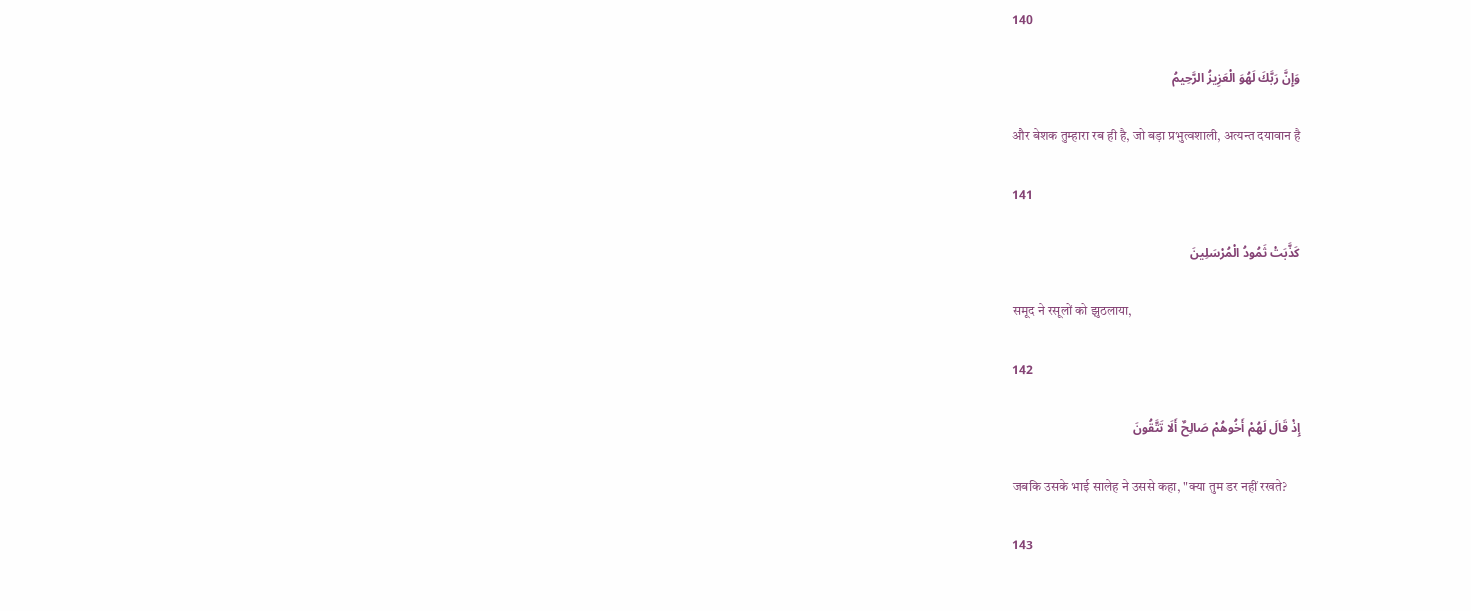140

وَإِنَّ رَبَّكَ لَهُوَ الْعَزِيزُ الرَّحِيمُ

और बेशक तुम्हारा रब ही है, जो बड़ा प्रभुत्वशाली, अत्यन्त दयावान है

141

كَذَّبَتْ ثَمُودُ الْمُرْسَلِينَ

समूद ने रसूलों को झुठलाया,

142

إِذْ قَالَ لَهُمْ أَخُوهُمْ صَالِحٌ أَلَا تَتَّقُونَ

जबकि उसके भाई सालेह ने उससे कहा, "क्या तुम डर नहीं रखते?

143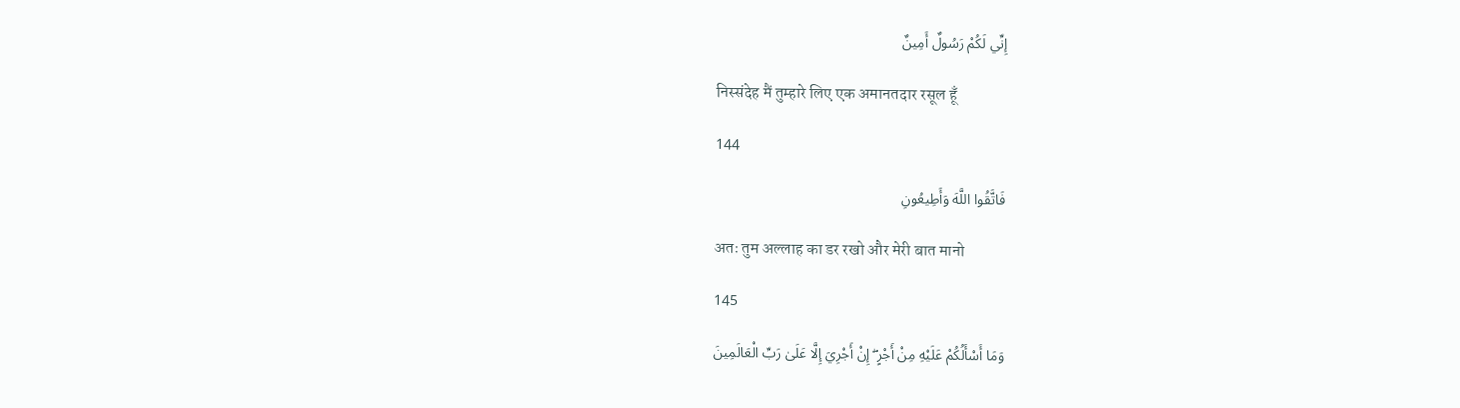إِنِّي لَكُمْ رَسُولٌ أَمِينٌ

निस्संदेह मैं तुम्हारे लिए एक अमानतदार रसूल हूँ

144

فَاتَّقُوا اللَّهَ وَأَطِيعُونِ

अतः तुम अल्लाह का डर रखो और मेरी बात मानो

145

وَمَا أَسْأَلُكُمْ عَلَيْهِ مِنْ أَجْرٍ ۖ إِنْ أَجْرِيَ إِلَّا عَلَىٰ رَبِّ الْعَالَمِينَ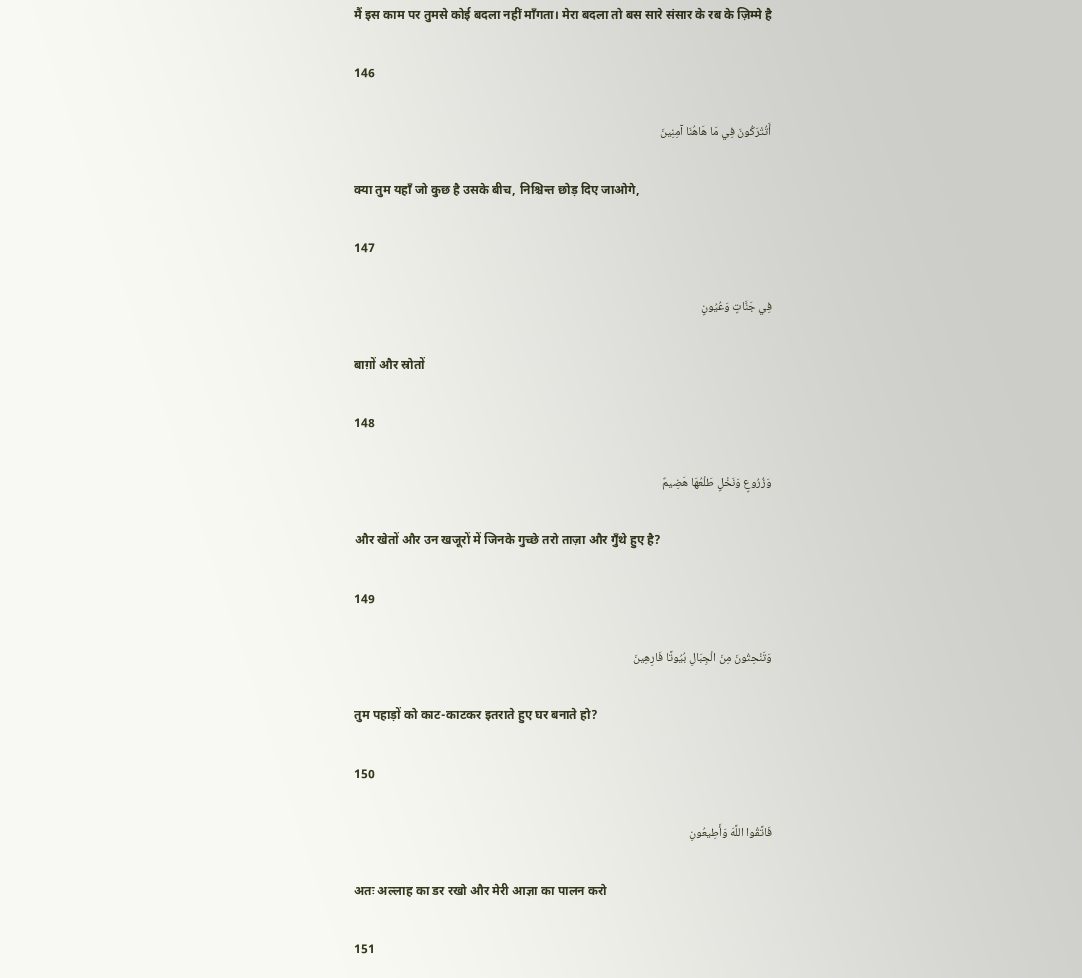मैं इस काम पर तुमसे कोई बदला नहीं माँगता। मेरा बदला तो बस सारे संसार के रब के ज़िम्मे है

146

أَتُتْرَكُونَ فِي مَا هَاهُنَا آمِنِينَ

क्या तुम यहाँ जो कुछ है उसके बीच, निश्चिन्त छोड़ दिए जाओगे,

147

فِي جَنَّاتٍ وَعُيُونٍ

बाग़ों और स्रोतों

148

وَزُرُوعٍ وَنَخْلٍ طَلْعُهَا هَضِيمٌ

और खेतों और उन खजूरों में जिनके गुच्छे तरो ताज़ा और गुँथे हुए है?

149

وَتَنْحِتُونَ مِنَ الْجِبَالِ بُيُوتًا فَارِهِينَ

तुम पहाड़ों को काट-काटकर इतराते हुए घर बनाते हो?

150

فَاتَّقُوا اللَّهَ وَأَطِيعُونِ

अतः अल्लाह का डर रखो और मेरी आज्ञा का पालन करो

151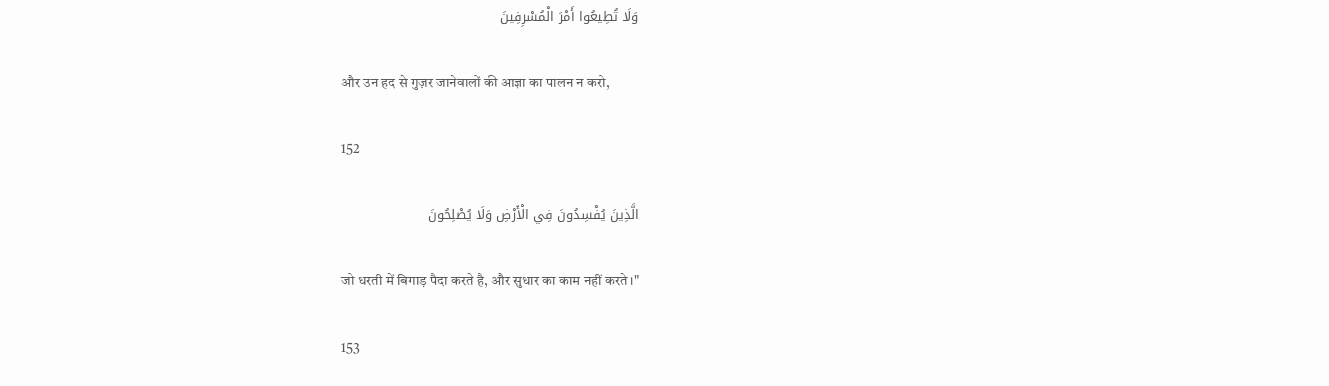وَلَا تُطِيعُوا أَمْرَ الْمُسْرِفِينَ

और उन हद से गुज़र जानेवालों की आज्ञा का पालन न करो,

152

الَّذِينَ يُفْسِدُونَ فِي الْأَرْضِ وَلَا يُصْلِحُونَ

जो धरती में बिगाड़ पैदा करते है, और सुधार का काम नहीं करते।"

153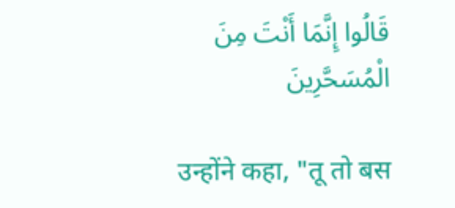قَالُوا إِنَّمَا أَنْتَ مِنَ الْمُسَحَّرِينَ

उन्होंने कहा, "तू तो बस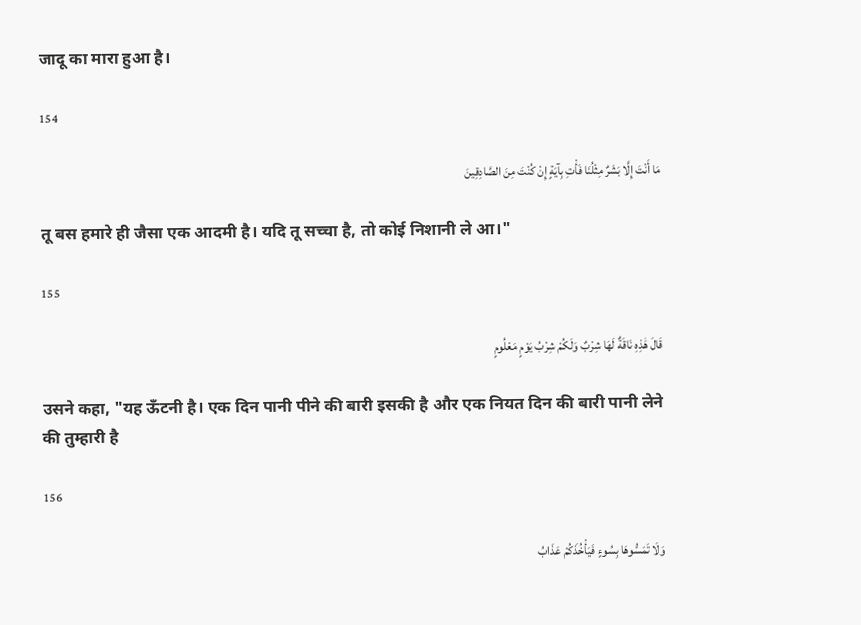जादू का मारा हुआ है।

154

مَا أَنْتَ إِلَّا بَشَرٌ مِثْلُنَا فَأْتِ بِآيَةٍ إِنْ كُنْتَ مِنَ الصَّادِقِينَ

तू बस हमारे ही जैसा एक आदमी है। यदि तू सच्चा है, तो कोई निशानी ले आ।"

155

قَالَ هَٰذِهِ نَاقَةٌ لَهَا شِرْبٌ وَلَكُمْ شِرْبُ يَوْمٍ مَعْلُومٍ

उसने कहा, "यह ऊँटनी है। एक दिन पानी पीने की बारी इसकी है और एक नियत दिन की बारी पानी लेने की तुम्हारी है

156

وَلَا تَمَسُّوهَا بِسُوءٍ فَيَأْخُذَكُمْ عَذَابُ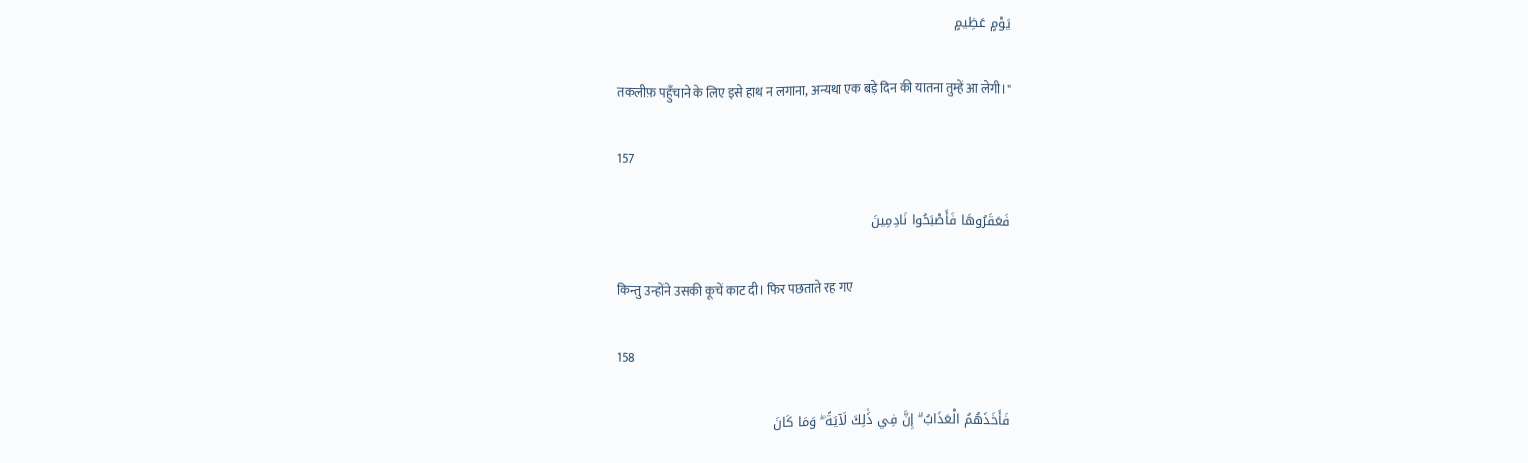يَوْمٍ عَظِيمٍ

तकलीफ़ पहुँचाने के लिए इसे हाथ न लगाना, अन्यथा एक बड़े दिन की यातना तुम्हें आ लेगी।"

157

فَعَقَرُوهَا فَأَصْبَحُوا نَادِمِينَ

किन्तु उन्होंने उसकी कूचें काट दी। फिर पछताते रह गए

158

فَأَخَذَهُمُ الْعَذَابُ ۗ إِنَّ فِي ذَٰلِكَ لَآيَةً ۖ وَمَا كَانَ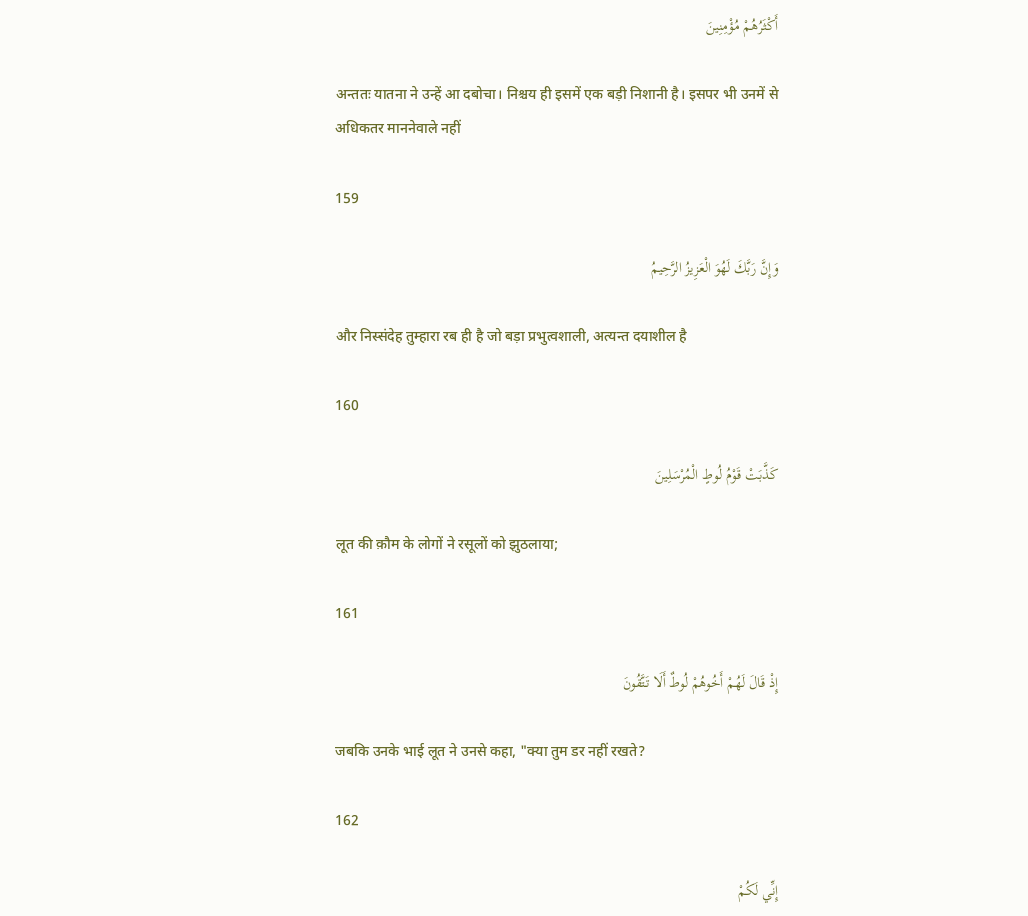أَكْثَرُهُمْ مُؤْمِنِينَ

अन्ततः यातना ने उन्हें आ दबोचा। निश्चय ही इसमें एक बड़ी निशानी है। इसपर भी उनमें से अधिकतर माननेवाले नहीं

159

وَإِنَّ رَبَّكَ لَهُوَ الْعَزِيزُ الرَّحِيمُ

और निस्संदेह तुम्हारा रब ही है जो बड़ा प्रभुत्वशाली, अत्यन्त दयाशील है

160

كَذَّبَتْ قَوْمُ لُوطٍ الْمُرْسَلِينَ

लूत की क़ौम के लोगों ने रसूलों को झुठलाया;

161

إِذْ قَالَ لَهُمْ أَخُوهُمْ لُوطٌ أَلَا تَتَّقُونَ

जबकि उनके भाई लूत ने उनसे कहा, "क्या तुम डर नहीं रखते?

162

إِنِّي لَكُمْ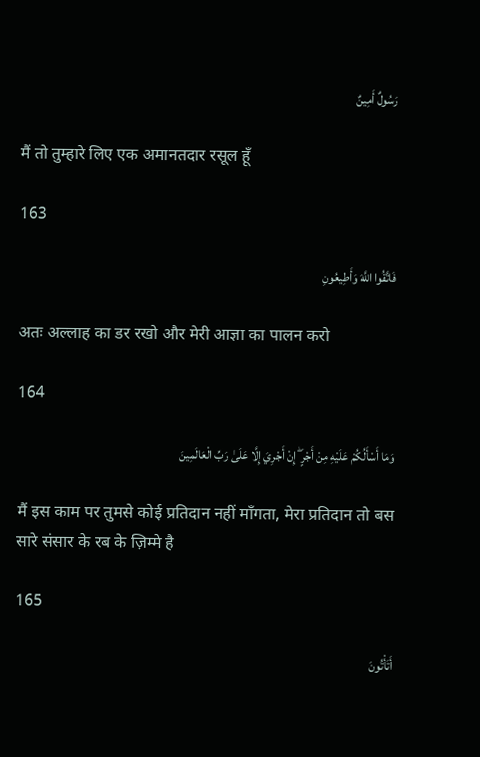رَسُولٌ أَمِينٌ

मैं तो तुम्हारे लिए एक अमानतदार रसूल हूँ

163

فَاتَّقُوا اللَّهَ وَأَطِيعُونِ

अतः अल्लाह का डर रखो और मेरी आज्ञा का पालन करो

164

وَمَا أَسْأَلُكُمْ عَلَيْهِ مِنْ أَجْرٍ ۖ إِنْ أَجْرِيَ إِلَّا عَلَىٰ رَبِّ الْعَالَمِينَ

मैं इस काम पर तुमसे कोई प्रतिदान नहीं माँगता, मेरा प्रतिदान तो बस सारे संसार के रब के ज़िम्मे है

165

أَتَأْتُونَ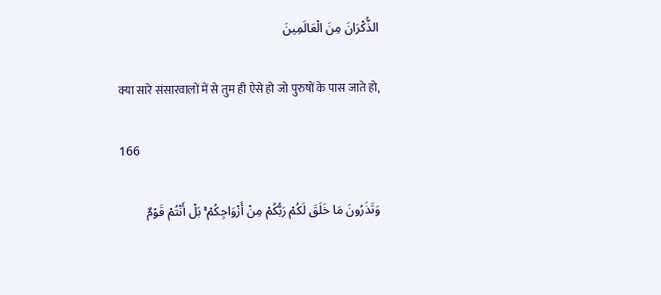الذُّكْرَانَ مِنَ الْعَالَمِينَ

क्या सारे संसारवालों में से तुम ही ऐसे हो जो पुरुषों के पास जाते हो,

166

وَتَذَرُونَ مَا خَلَقَ لَكُمْ رَبُّكُمْ مِنْ أَزْوَاجِكُمْ ۚ بَلْ أَنْتُمْ قَوْمٌ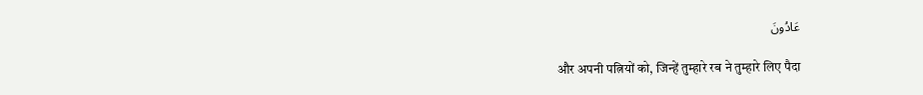عَادُونَ

और अपनी पत्नियों को, जिन्हें तुम्हारे रब ने तुम्हारे लिए पैदा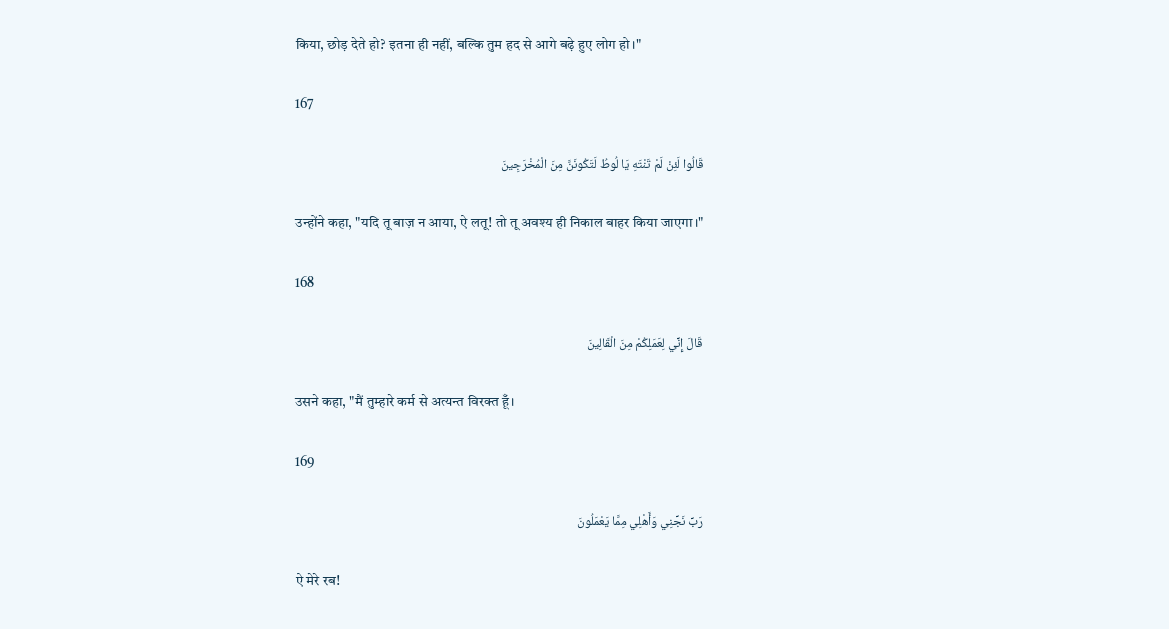किया, छोड़ देते हो? इतना ही नहीं, बल्कि तुम हद से आगे बढ़े हुए लोग हो।"

167

قَالُوا لَئِنْ لَمْ تَنْتَهِ يَا لُوطُ لَتَكُونَنَّ مِنَ الْمُخْرَجِينَ

उन्होंने कहा, "यदि तू बाज़ न आया, ऐ लतू! तो तू अवश्य ही निकाल बाहर किया जाएगा।"

168

قَالَ إِنِّي لِعَمَلِكُمْ مِنَ الْقَالِينَ

उसने कहा, "मैं तुम्हारे कर्म से अत्यन्त विरक्त हूँ।

169

رَبِّ نَجِّنِي وَأَهْلِي مِمَّا يَعْمَلُونَ

ऐ मेरे रब!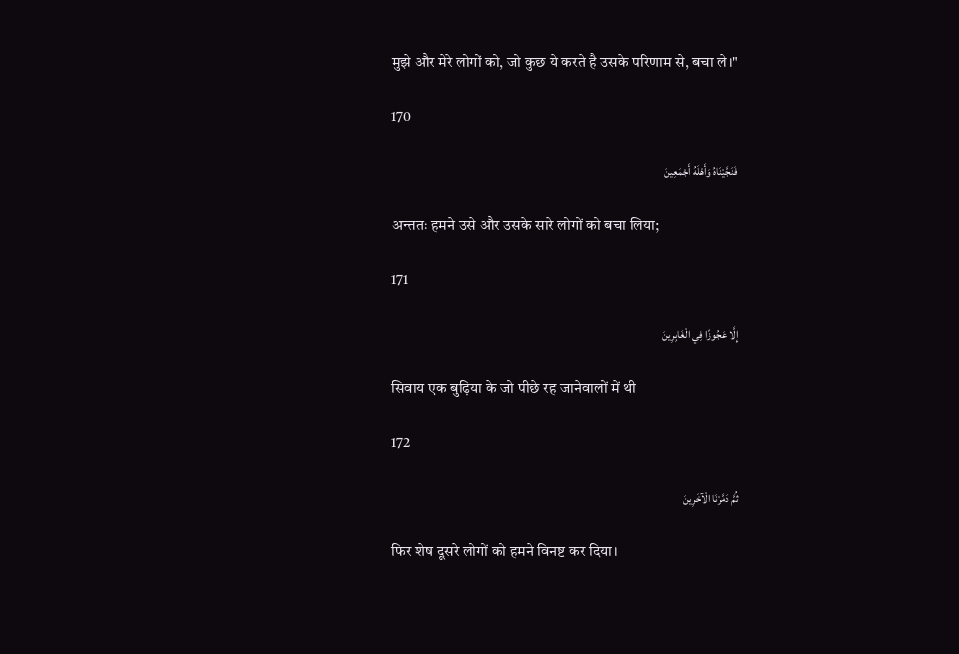मुझे और मेरे लोगों को, जो कुछ ये करते है उसके परिणाम से, बचा ले।"

170

فَنَجَّيْنَاهُ وَأَهْلَهُ أَجْمَعِينَ

अन्ततः हमने उसे और उसके सारे लोगों को बचा लिया;

171

إِلَّا عَجُوزًا فِي الْغَابِرِينَ

सिवाय एक बुढ़िया के जो पीछे रह जानेवालों में थी

172

ثُمَّ دَمَّرْنَا الْآخَرِينَ

फिर शेष दूसरे लोगों को हमने विनष्ट कर दिया।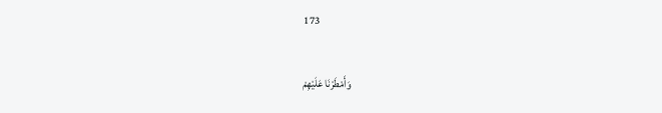173

وَأَمْطَرْنَا عَلَيْهِمْ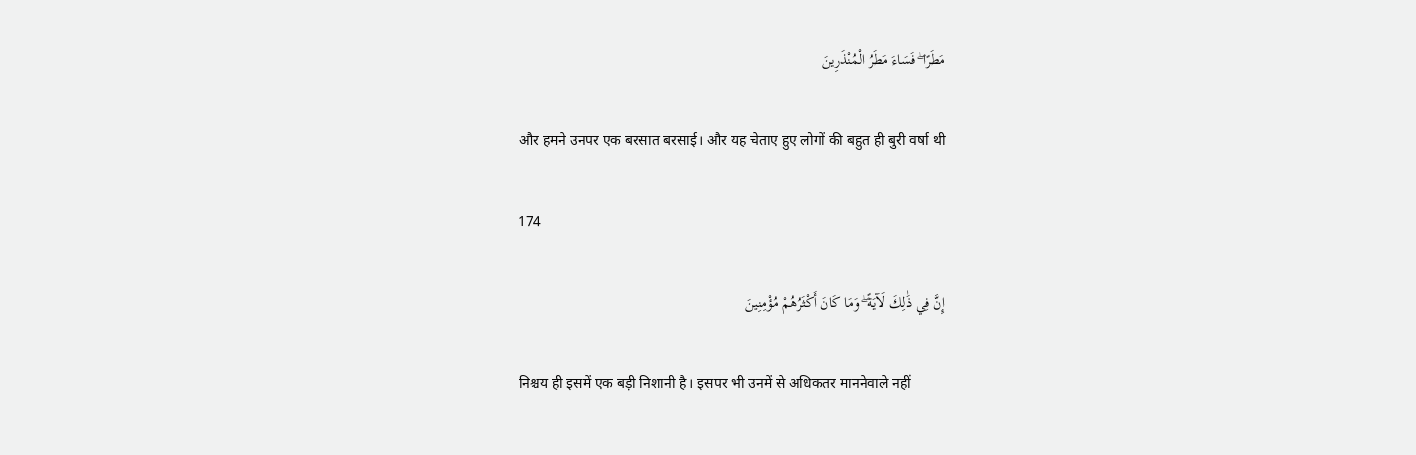مَطَرًا ۖ فَسَاءَ مَطَرُ الْمُنْذَرِينَ

और हमने उनपर एक बरसात बरसाई। और यह चेताए हुए लोगों की बहुत ही बुरी वर्षा थी

174

إِنَّ فِي ذَٰلِكَ لَآيَةً ۖ وَمَا كَانَ أَكْثَرُهُمْ مُؤْمِنِينَ

निश्चय ही इसमें एक बड़ी निशानी है। इसपर भी उनमें से अधिकतर माननेवाले नहीं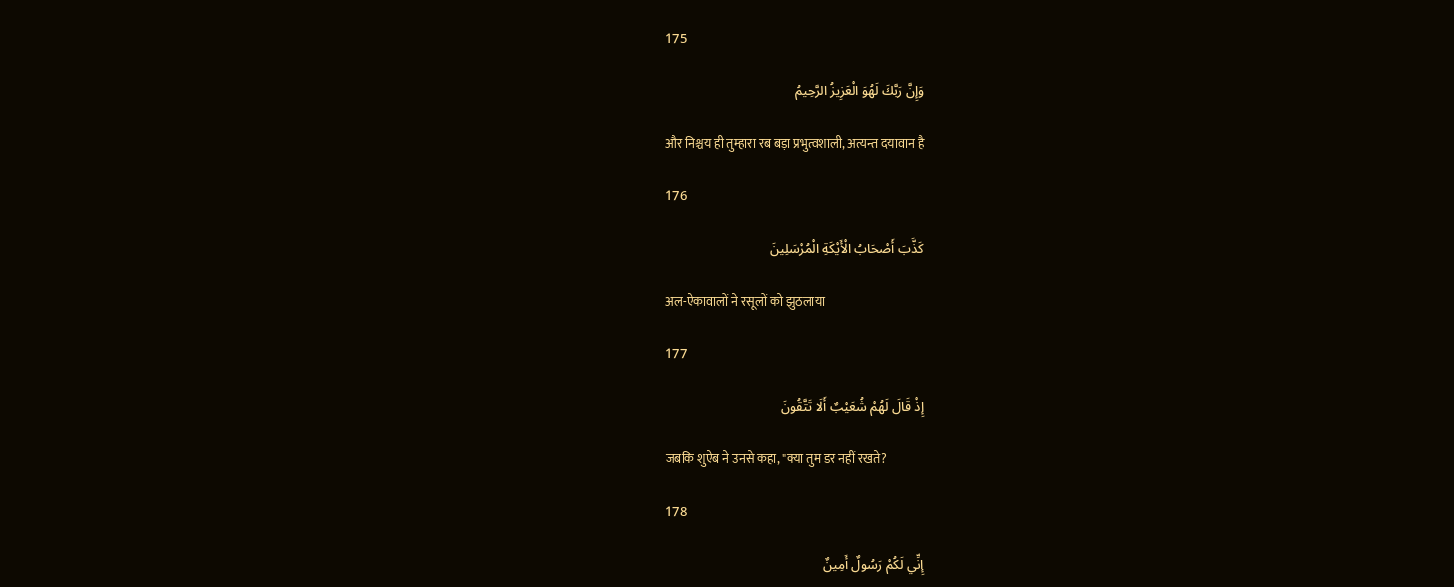175

وَإِنَّ رَبَّكَ لَهُوَ الْعَزِيزُ الرَّحِيمُ

और निश्चय ही तुम्हारा रब बड़ा प्रभुत्वशाली, अत्यन्त दयावान है

176

كَذَّبَ أَصْحَابُ الْأَيْكَةِ الْمُرْسَلِينَ

अल-ऐकावालों ने रसूलों को झुठलाया

177

إِذْ قَالَ لَهُمْ شُعَيْبٌ أَلَا تَتَّقُونَ

जबकि शुऐब ने उनसे कहा, "क्या तुम डर नहीं रखते?

178

إِنِّي لَكُمْ رَسُولٌ أَمِينٌ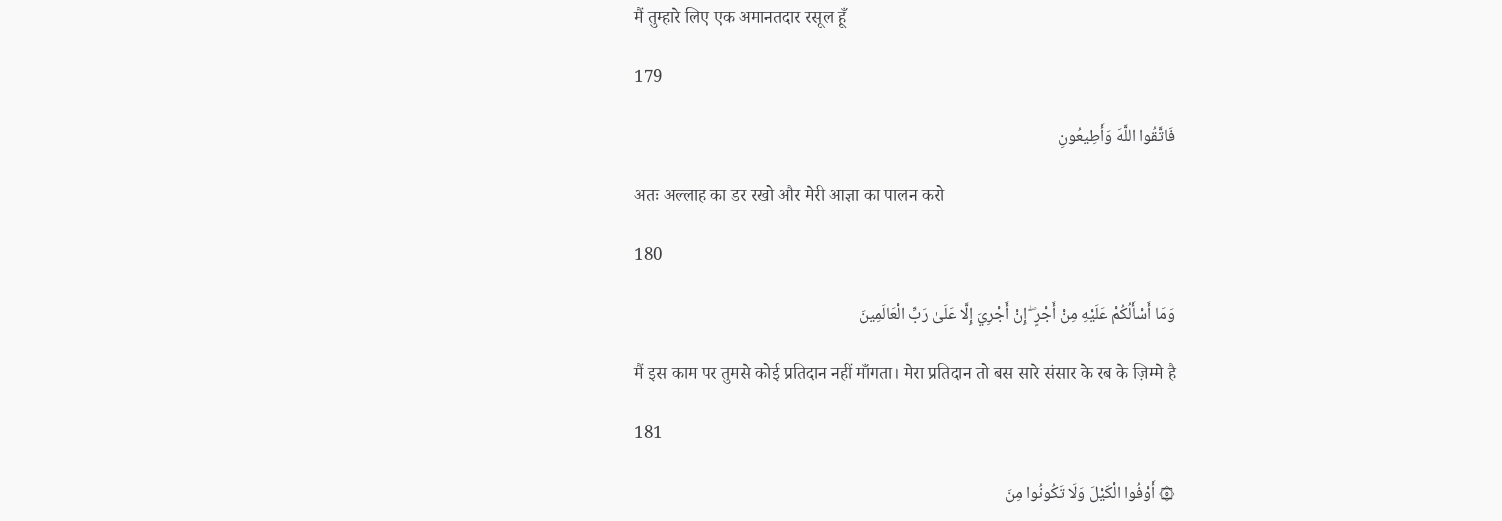मैं तुम्हारे लिए एक अमानतदार रसूल हूँ

179

فَاتَّقُوا اللَّهَ وَأَطِيعُونِ

अतः अल्लाह का डर रखो और मेरी आज्ञा का पालन करो

180

وَمَا أَسْأَلُكُمْ عَلَيْهِ مِنْ أَجْرٍ ۖ إِنْ أَجْرِيَ إِلَّا عَلَىٰ رَبِّ الْعَالَمِينَ

मैं इस काम पर तुमसे कोई प्रतिदान नहीं माँगता। मेरा प्रतिदान तो बस सारे संसार के रब के ज़िम्मे है

181

۞ أَوْفُوا الْكَيْلَ وَلَا تَكُونُوا مِنَ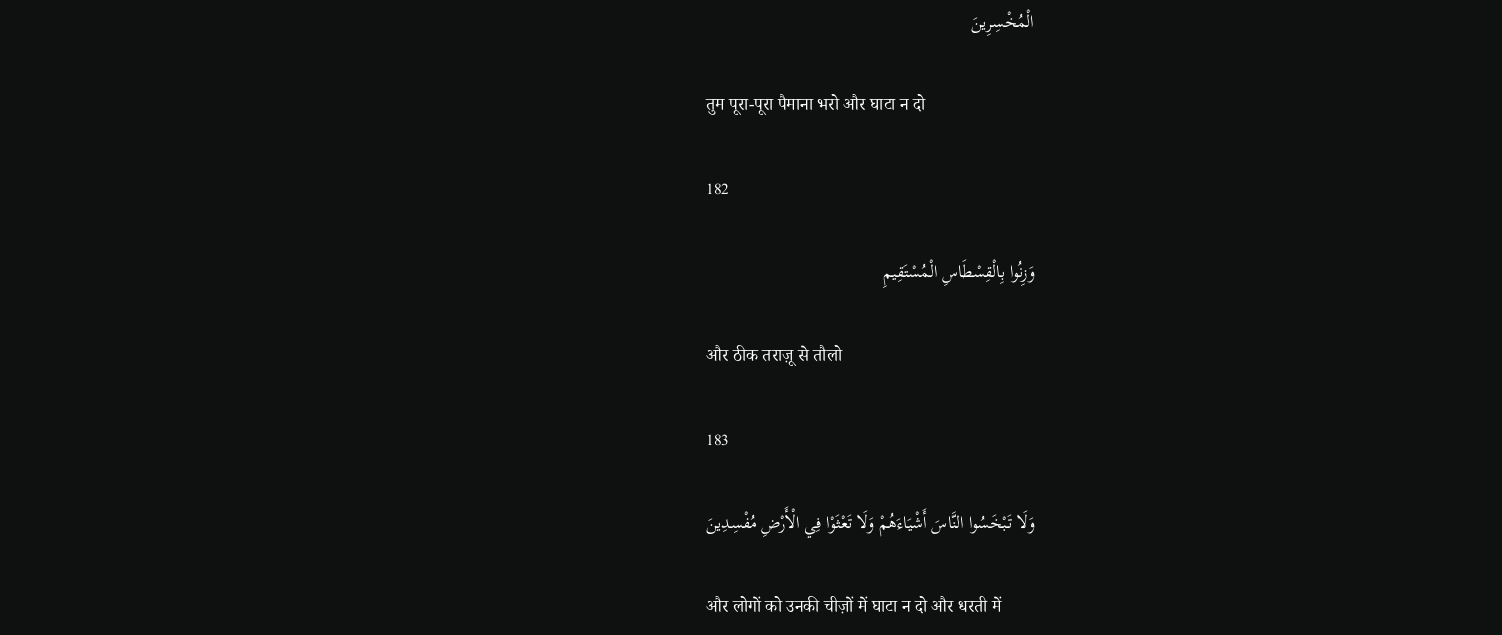الْمُخْسِرِينَ

तुम पूरा-पूरा पैमाना भरो और घाटा न दो

182

وَزِنُوا بِالْقِسْطَاسِ الْمُسْتَقِيمِ

और ठीक तराज़ू से तौलो

183

وَلَا تَبْخَسُوا النَّاسَ أَشْيَاءَهُمْ وَلَا تَعْثَوْا فِي الْأَرْضِ مُفْسِدِينَ

और लोगों को उनकी चीज़ों में घाटा न दो और धरती में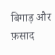बिगाड़ और फ़साद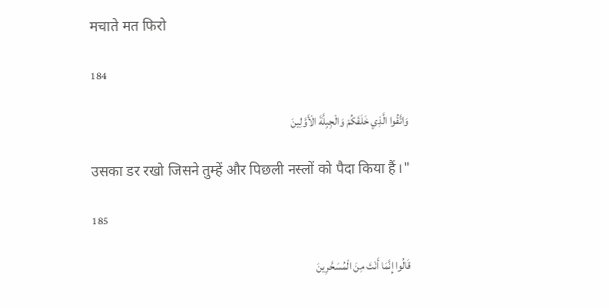मचाते मत फिरो

184

وَاتَّقُوا الَّذِي خَلَقَكُمْ وَالْجِبِلَّةَ الْأَوَّلِينَ

उसका डर रखो जिसने तुम्हें और पिछली नस्लों को पैदा किया हैं।"

185

قَالُوا إِنَّمَا أَنْتَ مِنَ الْمُسَحَّرِينَ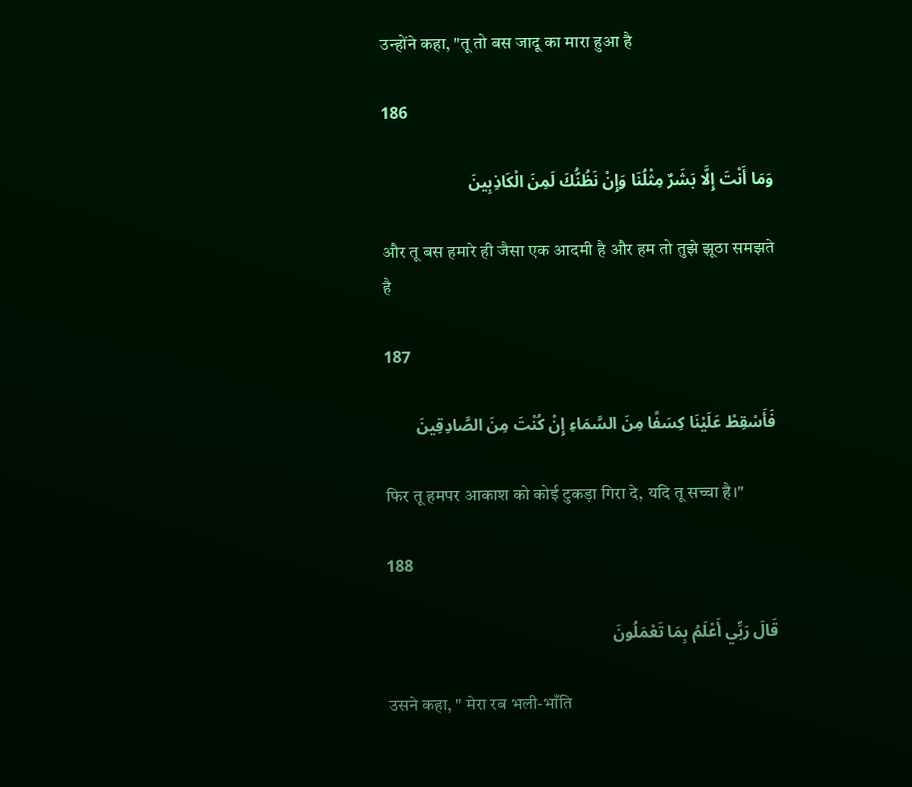उन्होंने कहा, "तू तो बस जादू का मारा हुआ है

186

وَمَا أَنْتَ إِلَّا بَشَرٌ مِثْلُنَا وَإِنْ نَظُنُّكَ لَمِنَ الْكَاذِبِينَ

और तू बस हमारे ही जैसा एक आदमी है और हम तो तुझे झूठा समझते है

187

فَأَسْقِطْ عَلَيْنَا كِسَفًا مِنَ السَّمَاءِ إِنْ كُنْتَ مِنَ الصَّادِقِينَ

फिर तू हमपर आकाश को कोई टुकड़ा गिरा दे, यदि तू सच्चा है।"

188

قَالَ رَبِّي أَعْلَمُ بِمَا تَعْمَلُونَ

उसने कहा, " मेरा रब भली-भाँति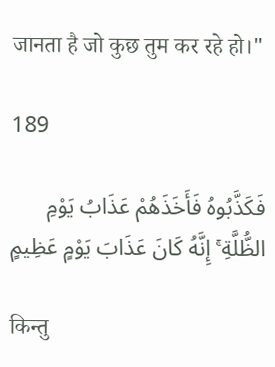जानता है जो कुछ तुम कर रहे हो।"

189

فَكَذَّبُوهُ فَأَخَذَهُمْ عَذَابُ يَوْمِ الظُّلَّةِ ۚ إِنَّهُ كَانَ عَذَابَ يَوْمٍ عَظِيمٍ

किन्तु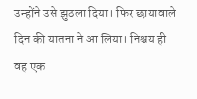उन्होंने उसे झुठला दिया। फिर छायावाले दिन की यातना ने आ लिया। निश्चय ही वह एक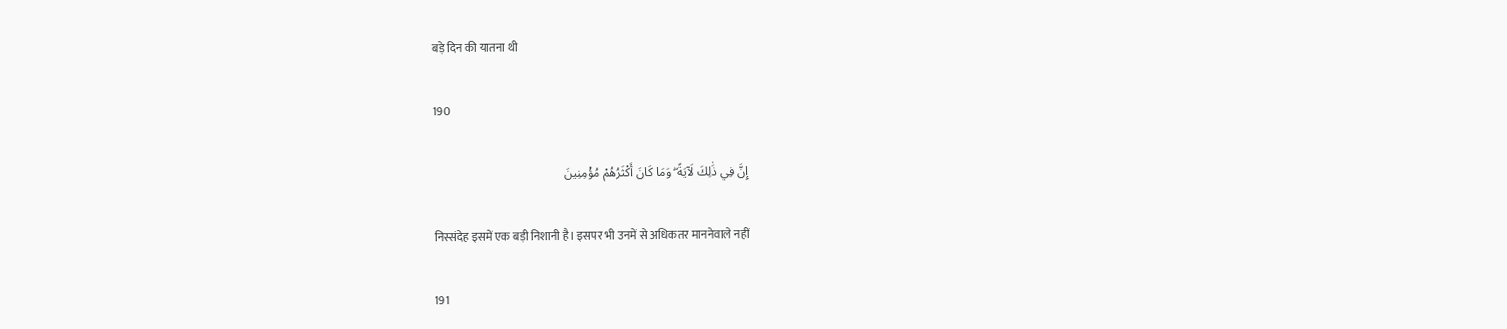बड़े दिन की यातना थी

190

إِنَّ فِي ذَٰلِكَ لَآيَةً ۖ وَمَا كَانَ أَكْثَرُهُمْ مُؤْمِنِينَ

निस्संदेह इसमें एक बड़ी निशानी है। इसपर भी उनमें से अधिकतर माननेवाले नहीं

191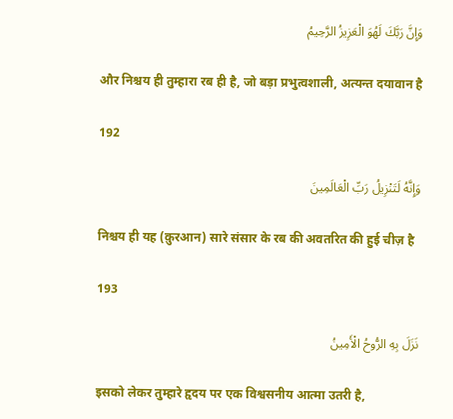وَإِنَّ رَبَّكَ لَهُوَ الْعَزِيزُ الرَّحِيمُ

और निश्चय ही तुम्हारा रब ही है, जो बड़ा प्रभुत्वशाली, अत्यन्त दयावान है

192

وَإِنَّهُ لَتَنْزِيلُ رَبِّ الْعَالَمِينَ

निश्चय ही यह (क़ुरआन) सारे संसार के रब की अवतरित की हुई चीज़ है

193

نَزَلَ بِهِ الرُّوحُ الْأَمِينُ

इसको लेकर तुम्हारे हृदय पर एक विश्वसनीय आत्मा उतरी है,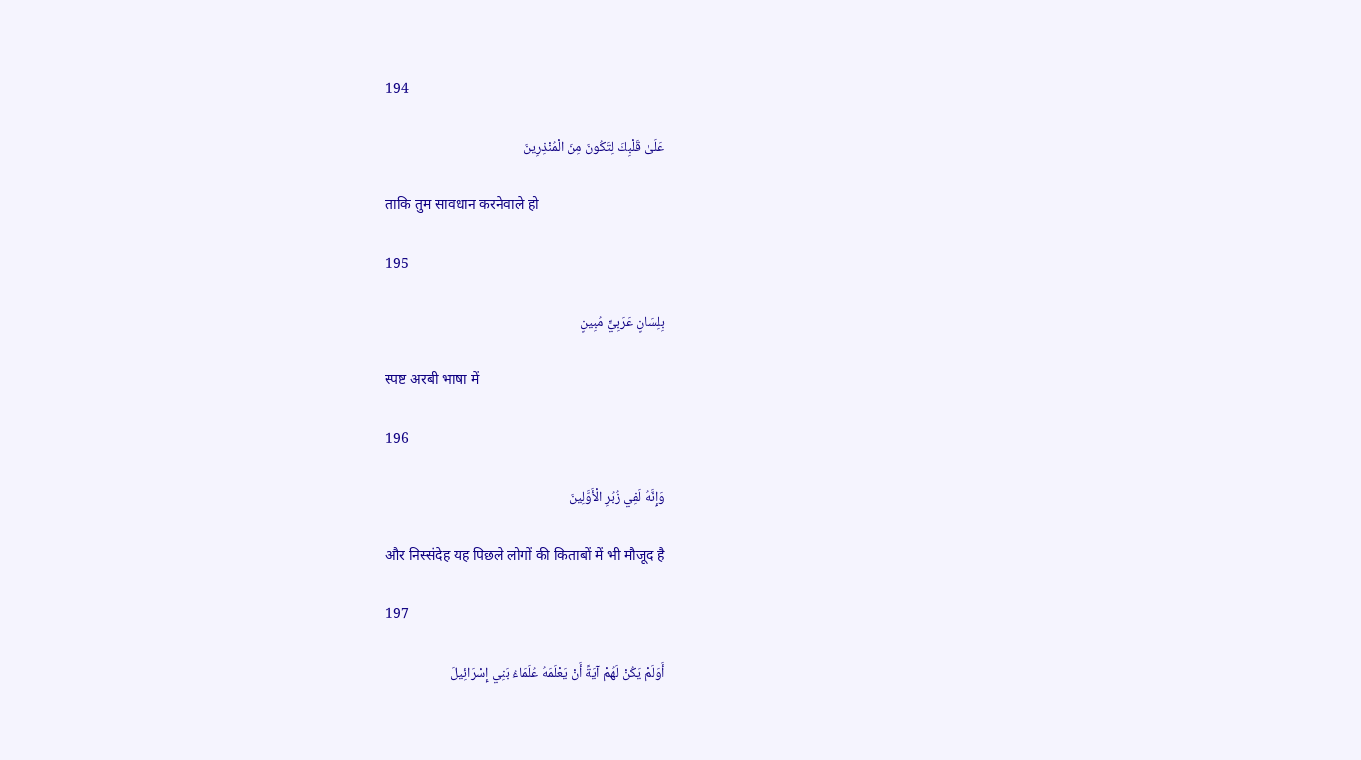194

عَلَىٰ قَلْبِكَ لِتَكُونَ مِنَ الْمُنْذِرِينَ

ताकि तुम सावधान करनेवाले हो

195

بِلِسَانٍ عَرَبِيٍّ مُبِينٍ

स्पष्ट अरबी भाषा में

196

وَإِنَّهُ لَفِي زُبُرِ الْأَوَّلِينَ

और निस्संदेह यह पिछले लोगों की किताबों में भी मौजूद है

197

أَوَلَمْ يَكُنْ لَهُمْ آيَةً أَنْ يَعْلَمَهُ عُلَمَاءُ بَنِي إِسْرَائِيلَ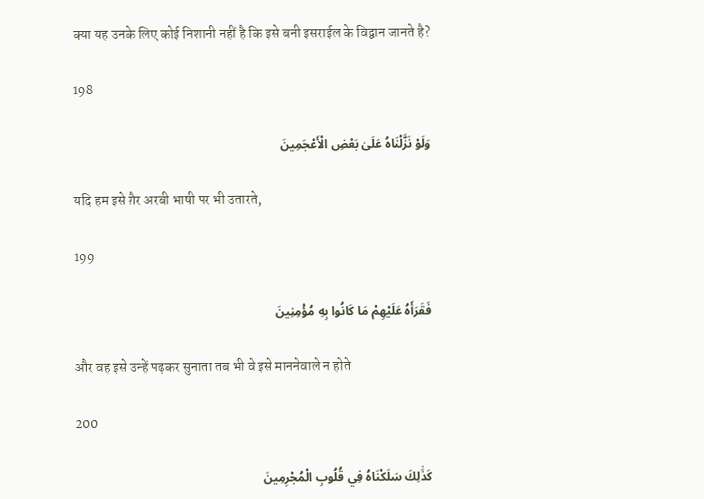क्या यह उनके लिए कोई निशानी नहीं है कि इसे बनी इसराईल के विद्वान जानते है?

198

وَلَوْ نَزَّلْنَاهُ عَلَىٰ بَعْضِ الْأَعْجَمِينَ

यदि हम इसे ग़ैर अरबी भाषी पर भी उतारते,

199

فَقَرَأَهُ عَلَيْهِمْ مَا كَانُوا بِهِ مُؤْمِنِينَ

और वह इसे उन्हें पढ़कर सुनाता तब भी वे इसे माननेवाले न होते

200

كَذَٰلِكَ سَلَكْنَاهُ فِي قُلُوبِ الْمُجْرِمِينَ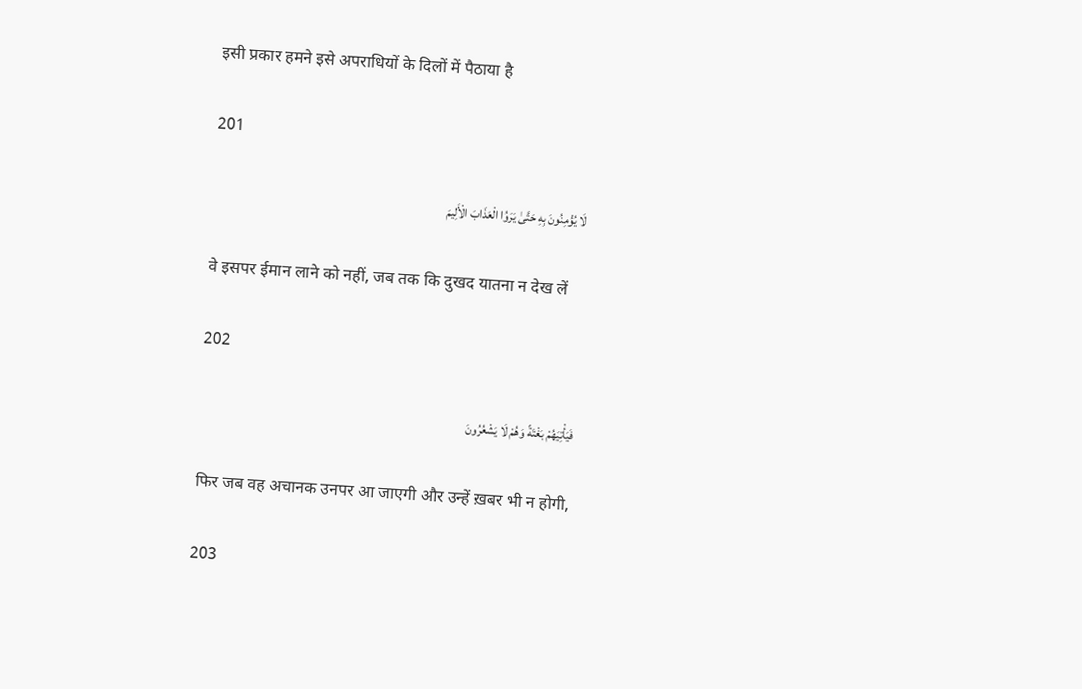इसी प्रकार हमने इसे अपराधियों के दिलों में पैठाया है

201

لَا يُؤْمِنُونَ بِهِ حَتَّىٰ يَرَوُا الْعَذَابَ الْأَلِيمَ

वे इसपर ईमान लाने को नहीं, जब तक कि दुखद यातना न देख लें

202

فَيَأْتِيَهُمْ بَغْتَةً وَهُمْ لَا يَشْعُرُونَ

फिर जब वह अचानक उनपर आ जाएगी और उन्हें ख़बर भी न होगी,

203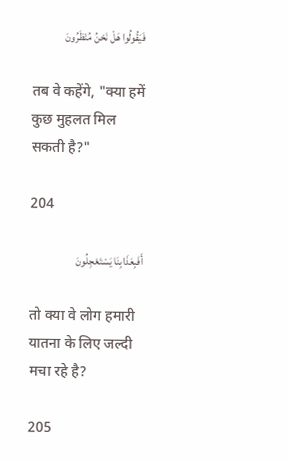فَيَقُولُوا هَلْ نَحْنُ مُنْظَرُونَ

तब वे कहेंगे, "क्या हमें कुछ मुहलत मिल सकती है?"

204

أَفَبِعَذَابِنَا يَسْتَعْجِلُونَ

तो क्या वे लोग हमारी यातना के लिए जल्दी मचा रहे है?

205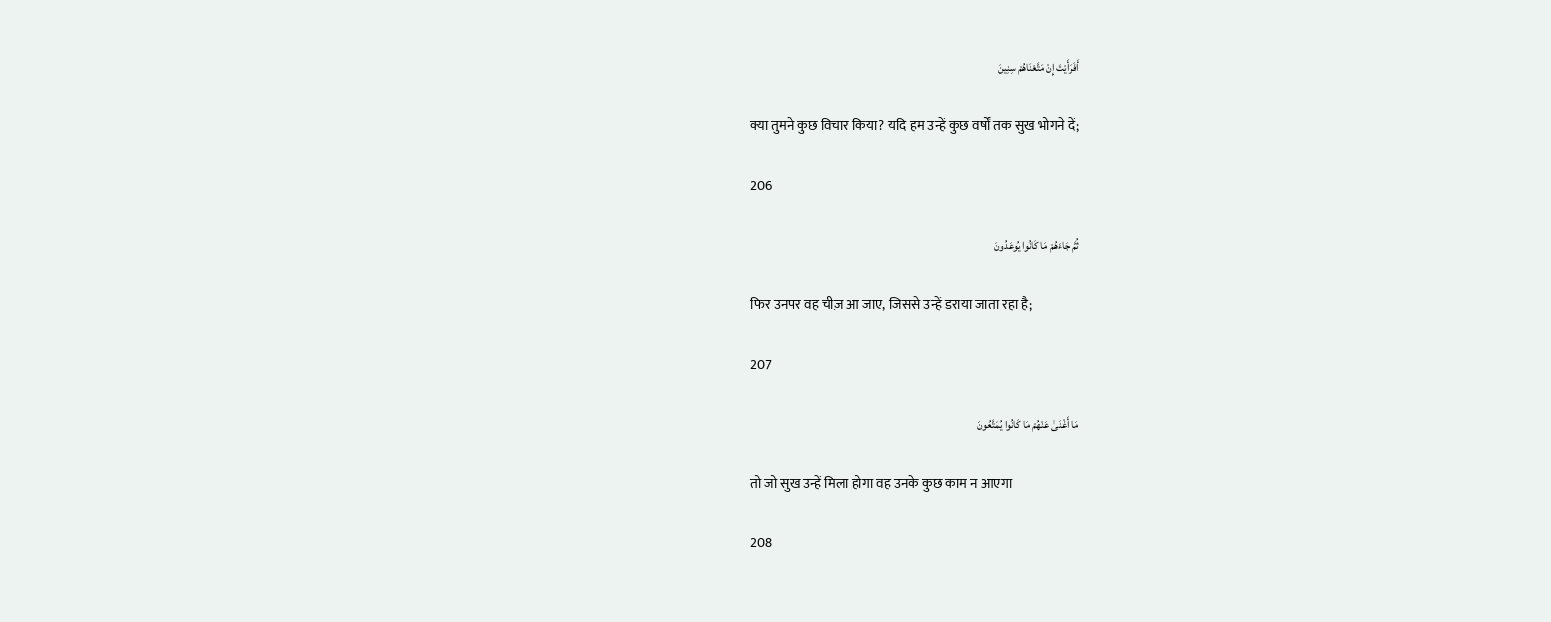أَفَرَأَيْتَ إِنْ مَتَّعْنَاهُمْ سِنِينَ

क्या तुमने कुछ विचार किया? यदि हम उन्हें कुछ वर्षों तक सुख भोगने दें;

206

ثُمَّ جَاءَهُمْ مَا كَانُوا يُوعَدُونَ

फिर उनपर वह चीज़ आ जाए, जिससे उन्हें डराया जाता रहा है;

207

مَا أَغْنَىٰ عَنْهُمْ مَا كَانُوا يُمَتَّعُونَ

तो जो सुख उन्हें मिला होगा वह उनके कुछ काम न आएगा

208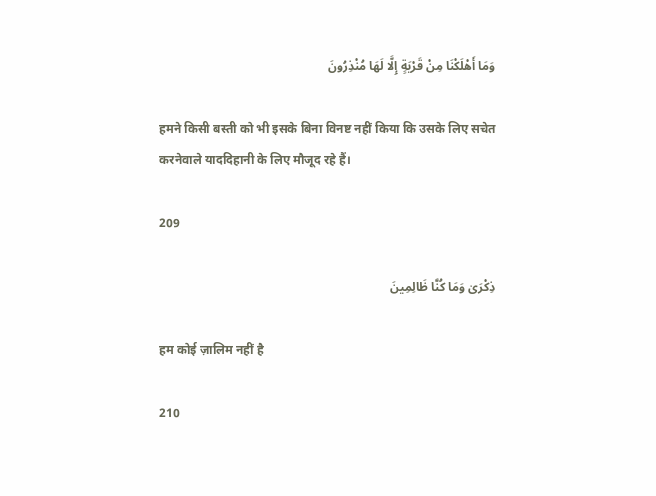وَمَا أَهْلَكْنَا مِنْ قَرْيَةٍ إِلَّا لَهَا مُنْذِرُونَ

हमने किसी बस्ती को भी इसके बिना विनष्ट नहीं किया कि उसके लिए सचेत करनेवाले याददिहानी के लिए मौजूद रहे हैं।

209

ذِكْرَىٰ وَمَا كُنَّا ظَالِمِينَ

हम कोई ज़ालिम नहीं है

210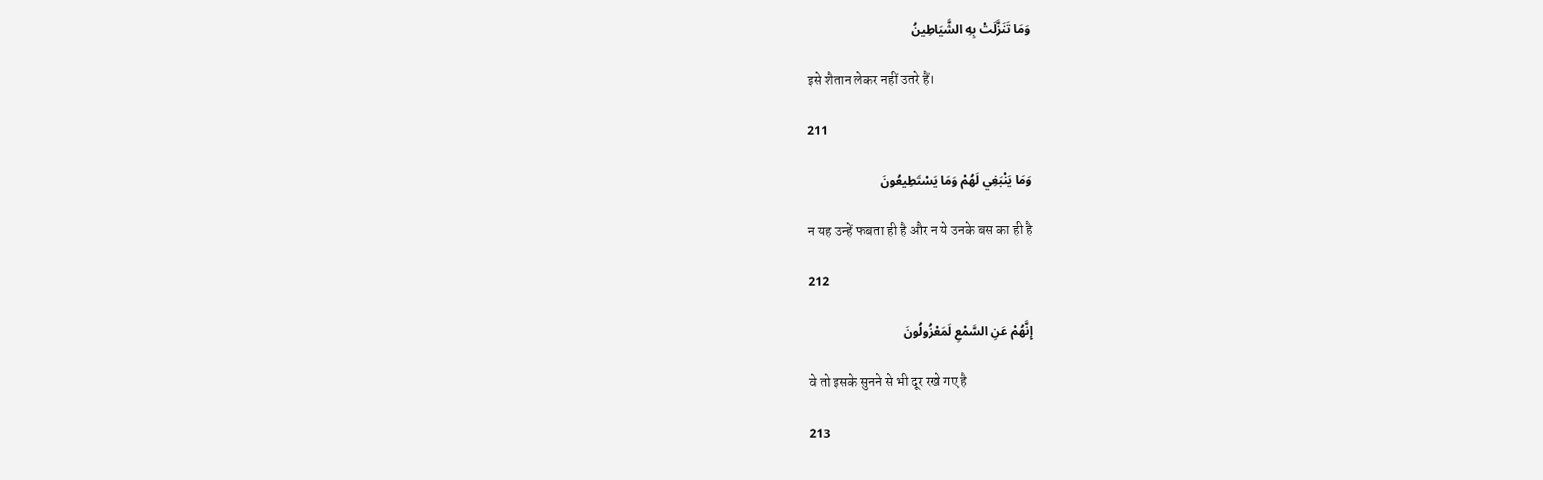وَمَا تَنَزَّلَتْ بِهِ الشَّيَاطِينُ

इसे शैतान लेकर नहीं उतरे हैं।

211

وَمَا يَنْبَغِي لَهُمْ وَمَا يَسْتَطِيعُونَ

न यह उन्हें फबता ही है और न ये उनके बस का ही है

212

إِنَّهُمْ عَنِ السَّمْعِ لَمَعْزُولُونَ

वे तो इसके सुनने से भी दूर रखे गए है

213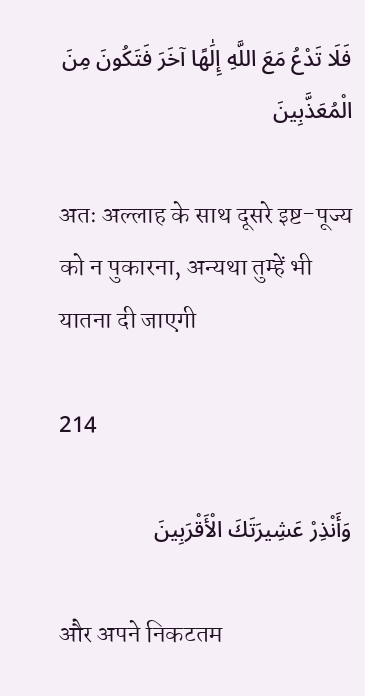فَلَا تَدْعُ مَعَ اللَّهِ إِلَٰهًا آخَرَ فَتَكُونَ مِنَ الْمُعَذَّبِينَ

अतः अल्लाह के साथ दूसरे इष्ट-पूज्य को न पुकारना, अन्यथा तुम्हें भी यातना दी जाएगी

214

وَأَنْذِرْ عَشِيرَتَكَ الْأَقْرَبِينَ

और अपने निकटतम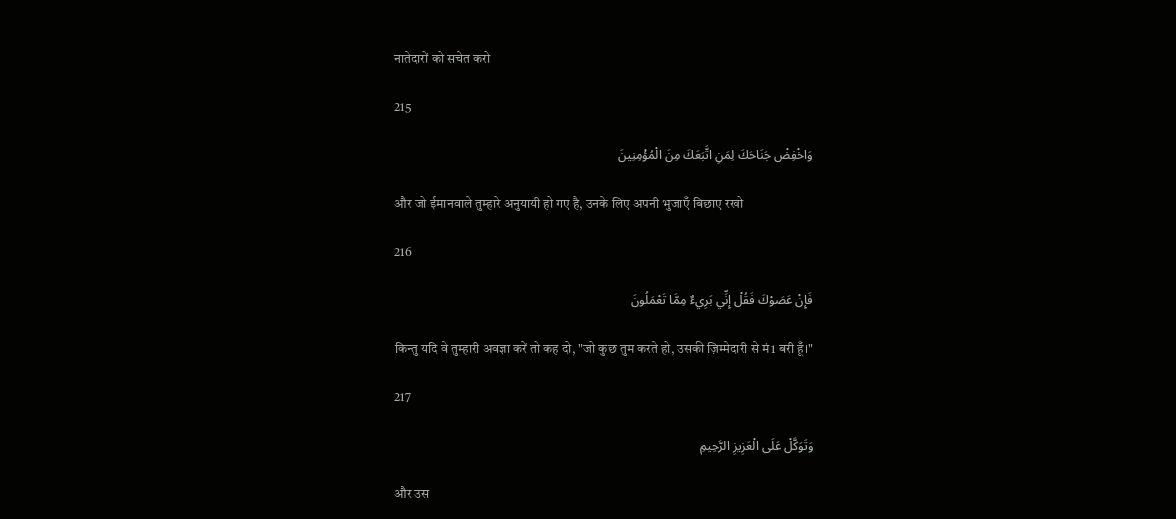नातेदारों को सचेत करो

215

وَاخْفِضْ جَنَاحَكَ لِمَنِ اتَّبَعَكَ مِنَ الْمُؤْمِنِينَ

और जो ईमानवाले तुम्हारे अनुयायी हो गए है, उनके लिए अपनी भुजाएँ बिछाए रखो

216

فَإِنْ عَصَوْكَ فَقُلْ إِنِّي بَرِيءٌ مِمَّا تَعْمَلُونَ

किन्तु यदि वे तुम्हारी अवज्ञा करें तो कह दो, "जो कुछ तुम करते हो, उसकी ज़िम्मेदारी से मं1 बरी हूँ।"

217

وَتَوَكَّلْ عَلَى الْعَزِيزِ الرَّحِيمِ

और उस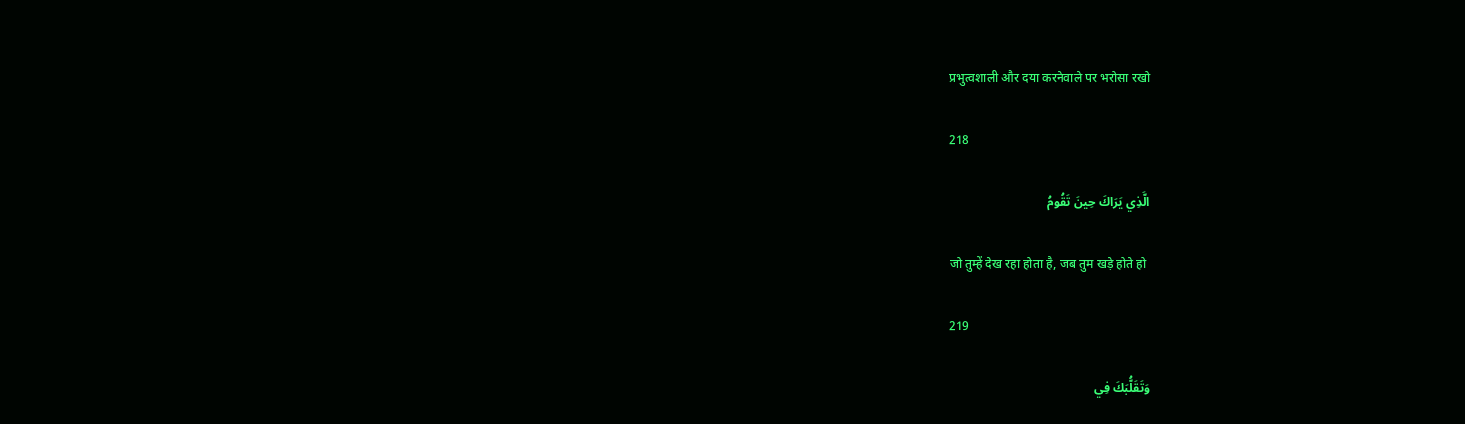प्रभुत्वशाली और दया करनेवाले पर भरोसा रखो

218

الَّذِي يَرَاكَ حِينَ تَقُومُ

जो तुम्हें देख रहा होता है, जब तुम खड़े होते हो

219

وَتَقَلُّبَكَ فِي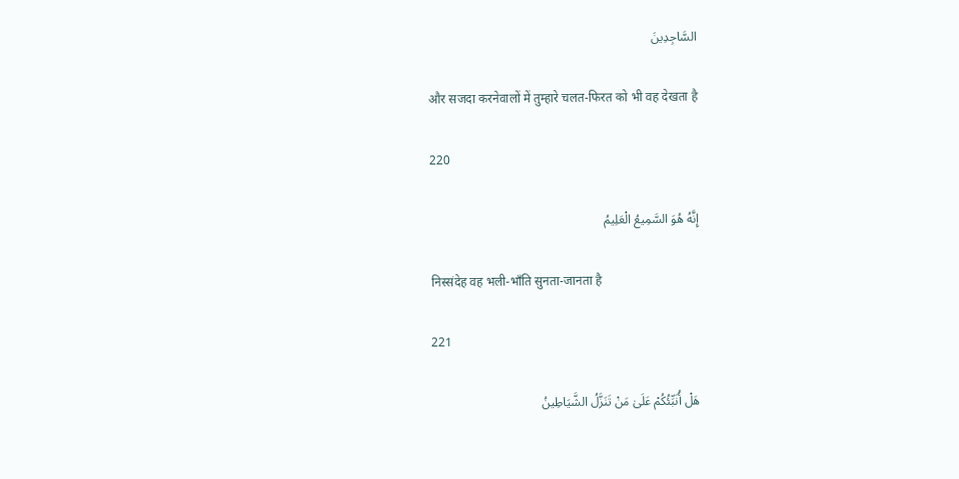السَّاجِدِينَ

और सजदा करनेवालों में तुम्हारे चलत-फिरत को भी वह देखता है

220

إِنَّهُ هُوَ السَّمِيعُ الْعَلِيمُ

निस्संदेह वह भली-भाँति सुनता-जानता है

221

هَلْ أُنَبِّئُكُمْ عَلَىٰ مَنْ تَنَزَّلُ الشَّيَاطِينُ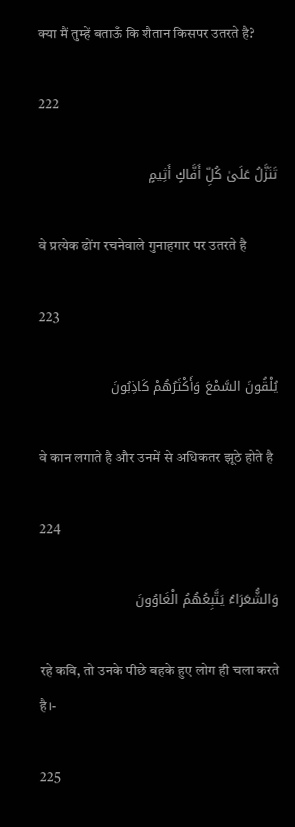क्या मैं तुम्हें बताऊँ कि शैतान किसपर उतरते है?

222

تَنَزَّلُ عَلَىٰ كُلِّ أَفَّاكٍ أَثِيمٍ

वे प्रत्येक ढोंग रचनेवाले गुनाहगार पर उतरते है

223

يُلْقُونَ السَّمْعَ وَأَكْثَرُهُمْ كَاذِبُونَ

वे कान लगाते है और उनमें से अधिकतर झूठे होते है

224

وَالشُّعَرَاءُ يَتَّبِعُهُمُ الْغَاوُونَ

रहे कवि, तो उनके पीछे बहके हुए लोग ही चला करते है।-

225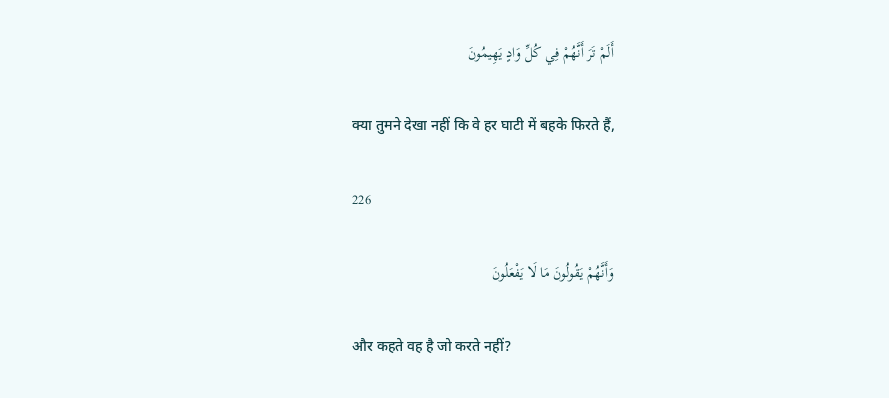أَلَمْ تَرَ أَنَّهُمْ فِي كُلِّ وَادٍ يَهِيمُونَ

क्या तुमने देखा नहीं कि वे हर घाटी में बहके फिरते हैं,

226

وَأَنَّهُمْ يَقُولُونَ مَا لَا يَفْعَلُونَ

और कहते वह है जो करते नहीं?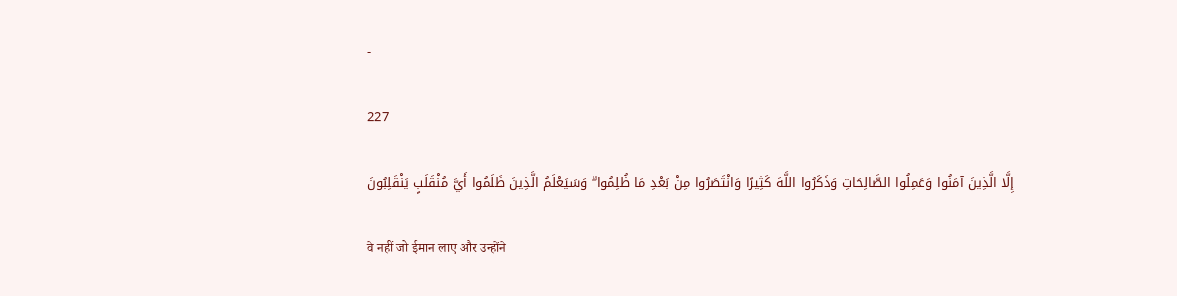-

227

إِلَّا الَّذِينَ آمَنُوا وَعَمِلُوا الصَّالِحَاتِ وَذَكَرُوا اللَّهَ كَثِيرًا وَانْتَصَرُوا مِنْ بَعْدِ مَا ظُلِمُوا ۗ وَسَيَعْلَمُ الَّذِينَ ظَلَمُوا أَيَّ مُنْقَلَبٍ يَنْقَلِبُونَ

वे नहीं जो ईमान लाए और उन्होंने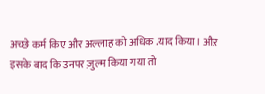अच्छे कर्म किए और अल्लाह को अधिक .याद किया। औऱ इसके बाद कि उनपर ज़ुल्म किया गया तो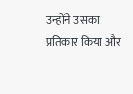उन्होंने उसका प्रतिकार किया और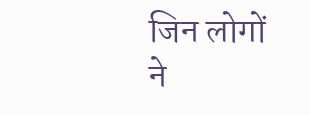जिन लोगों ने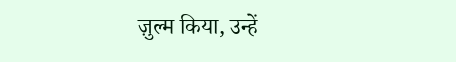ज़ुल्म किया, उन्हें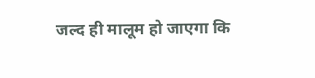जल्द ही मालूम हो जाएगा कि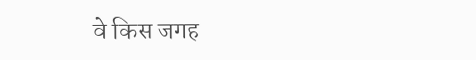वे किस जगह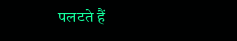पलटते हैं